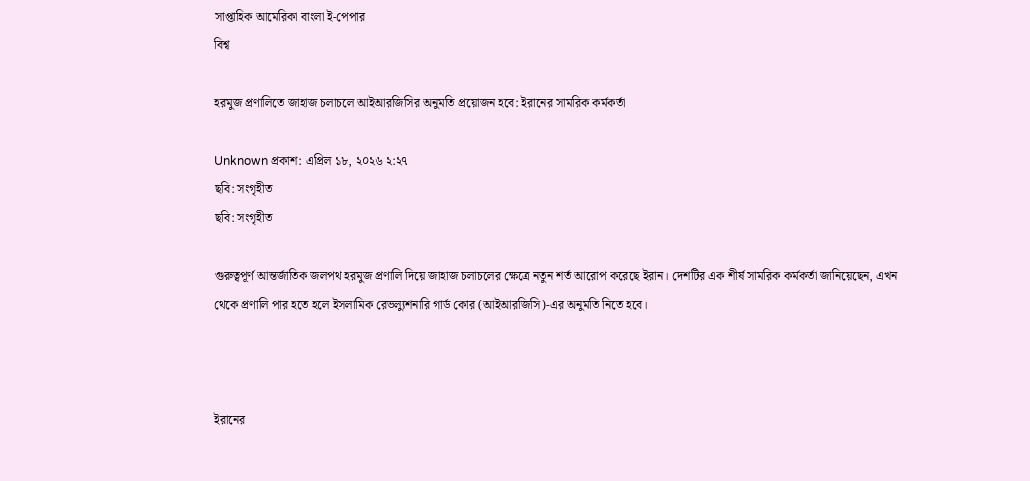সাপ্তাহিক আমেরিকা বাংলা ই-পেপার
বিশ্ব

হরমুজ প্রণালিতে জাহাজ চলাচলে আইআরজিসির অনুমতি প্রয়োজন হবে: ইরানের সামরিক কর্মকর্তা

Unknown প্রকাশ: এপ্রিল ১৮, ২০২৬ ২:২৭
ছবি: সংগৃহীত
ছবি: সংগৃহীত

গুরুত্বপূর্ণ আন্তর্জাতিক জলপথ হরমুজ প্রণালি দিয়ে জাহাজ চলাচলের ক্ষেত্রে নতুন শর্ত আরোপ করেছে ইরান। দেশটির এক শীর্ষ সামরিক কর্মকর্তা জানিয়েছেন, এখন থেকে প্রণালি পার হতে হলে ইসলামিক রেভল্যুশনারি গার্ড কোর (আইআরজিসি)-এর অনুমতি নিতে হবে।



ইরানের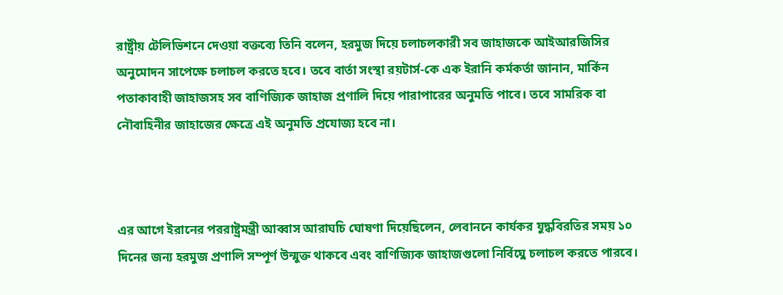রাষ্ট্রীয় টেলিভিশনে দেওয়া বক্তব্যে তিনি বলেন, হরমুজ দিয়ে চলাচলকারী সব জাহাজকে আইআরজিসির অনুমোদন সাপেক্ষে চলাচল করতে হবে। তবে বার্তা সংস্থা রয়টার্স-কে এক ইরানি কর্মকর্তা জানান, মার্কিন পতাকাবাহী জাহাজসহ সব বাণিজ্যিক জাহাজ প্রণালি দিয়ে পারাপারের অনুমতি পাবে। তবে সামরিক বা নৌবাহিনীর জাহাজের ক্ষেত্রে এই অনুমতি প্রযোজ্য হবে না।



এর আগে ইরানের পররাষ্ট্রমন্ত্রী আব্বাস আরাঘচি ঘোষণা দিয়েছিলেন, লেবাননে কার্যকর যুদ্ধবিরতির সময় ১০ দিনের জন্য হরমুজ প্রণালি সম্পূর্ণ উন্মুক্ত থাকবে এবং বাণিজ্যিক জাহাজগুলো নির্বিঘ্নে চলাচল করতে পারবে।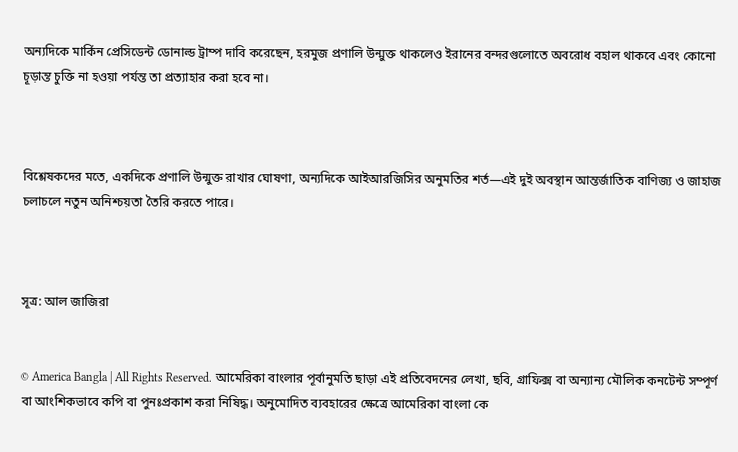অন্যদিকে মার্কিন প্রেসিডেন্ট ডোনাল্ড ট্রাম্প দাবি করেছেন, হরমুজ প্রণালি উন্মুক্ত থাকলেও ইরানের বন্দরগুলোতে অবরোধ বহাল থাকবে এবং কোনো চূড়ান্ত চুক্তি না হওয়া পর্যন্ত তা প্রত্যাহার করা হবে না।



বিশ্লেষকদের মতে, একদিকে প্রণালি উন্মুক্ত রাখার ঘোষণা, অন্যদিকে আইআরজিসির অনুমতির শর্ত—এই দুই অবস্থান আন্তর্জাতিক বাণিজ্য ও জাহাজ চলাচলে নতুন অনিশ্চয়তা তৈরি করতে পারে।



সূত্র: আল জাজিরা


© America Bangla | All Rights Reserved. আমেরিকা বাংলার পূর্বানুমতি ছাড়া এই প্রতিবেদনের লেখা, ছবি, গ্রাফিক্স বা অন্যান্য মৌলিক কনটেন্ট সম্পূর্ণ বা আংশিকভাবে কপি বা পুনঃপ্রকাশ করা নিষিদ্ধ। অনুমোদিত ব্যবহারের ক্ষেত্রে আমেরিকা বাংলা কে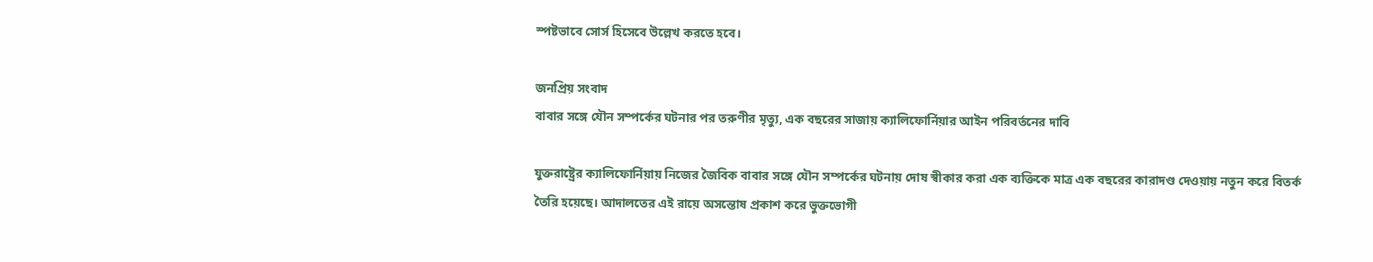স্পষ্টভাবে সোর্স হিসেবে উল্লেখ করতে হবে।

জনপ্রিয় সংবাদ
বাবার সঙ্গে যৌন সম্পর্কের ঘটনার পর তরুণীর মৃত্যু, এক বছরের সাজায় ক্যালিফোর্নিয়ার আইন পরিবর্তনের দাবি

যুক্তরাষ্ট্রের ক্যালিফোর্নিয়ায় নিজের জৈবিক বাবার সঙ্গে যৌন সম্পর্কের ঘটনায় দোষ স্বীকার করা এক ব্যক্তিকে মাত্র এক বছরের কারাদণ্ড দেওয়ায় নতুন করে বিতর্ক তৈরি হয়েছে। আদালতের এই রায়ে অসন্তোষ প্রকাশ করে ভুক্তভোগী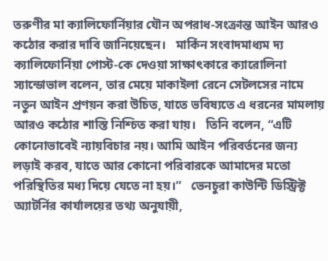তরুণীর মা ক্যালিফোর্নিয়ার যৌন অপরাধ-সংক্রান্ত আইন আরও কঠোর করার দাবি জানিয়েছেন।   মার্কিন সংবাদমাধ্যম দ্য ক্যালিফোর্নিয়া পোস্ট-কে দেওয়া সাক্ষাৎকারে ক্যারোলিনা স্যান্ডোভাল বলেন, তার মেয়ে মাকাইলা রেনে সেটলসের নামে নতুন আইন প্রণয়ন করা উচিত, যাতে ভবিষ্যতে এ ধরনের মামলায় আরও কঠোর শাস্তি নিশ্চিত করা যায়।   তিনি বলেন, “এটি কোনোভাবেই ন্যায়বিচার নয়। আমি আইন পরিবর্তনের জন্য লড়াই করব, যাতে আর কোনো পরিবারকে আমাদের মতো পরিস্থিতির মধ্য দিয়ে যেতে না হয়।”   ভেনচুরা কাউন্টি ডিস্ট্রিক্ট অ্যাটর্নির কার্যালয়ের তথ্য অনুযায়ী,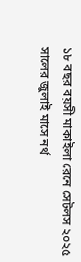১৮ বছর বয়সী মাকাইলা রেনে সেটলস ২০২৫ সালের জুলাই মাসে নর্থ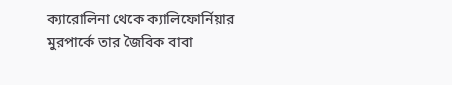ক্যারোলিনা থেকে ক্যালিফোর্নিয়ার মুরপার্কে তার জৈবিক বাবা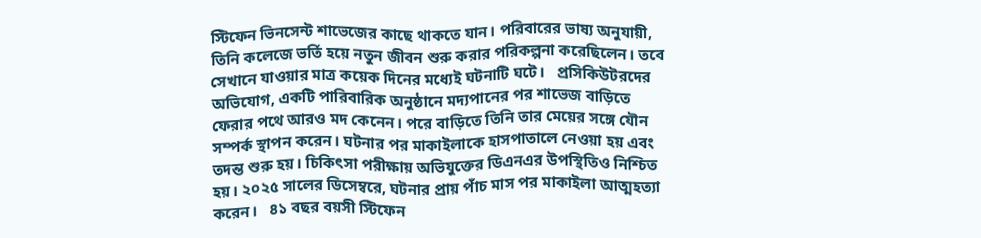স্টিফেন ভিনসেন্ট শাভেজের কাছে থাকতে যান। পরিবারের ভাষ্য অনুযায়ী, তিনি কলেজে ভর্তি হয়ে নতুন জীবন শুরু করার পরিকল্পনা করেছিলেন। তবে সেখানে যাওয়ার মাত্র কয়েক দিনের মধ্যেই ঘটনাটি ঘটে।   প্রসিকিউটরদের অভিযোগ, একটি পারিবারিক অনুষ্ঠানে মদ্যপানের পর শাভেজ বাড়িতে ফেরার পথে আরও মদ কেনেন। পরে বাড়িতে তিনি তার মেয়ের সঙ্গে যৌন সম্পর্ক স্থাপন করেন। ঘটনার পর মাকাইলাকে হাসপাতালে নেওয়া হয় এবং তদন্ত শুরু হয়। চিকিৎসা পরীক্ষায় অভিযুক্তের ডিএনএর উপস্থিতিও নিশ্চিত হয়। ২০২৫ সালের ডিসেম্বরে, ঘটনার প্রায় পাঁচ মাস পর মাকাইলা আত্মহত্যা করেন।   ৪১ বছর বয়সী স্টিফেন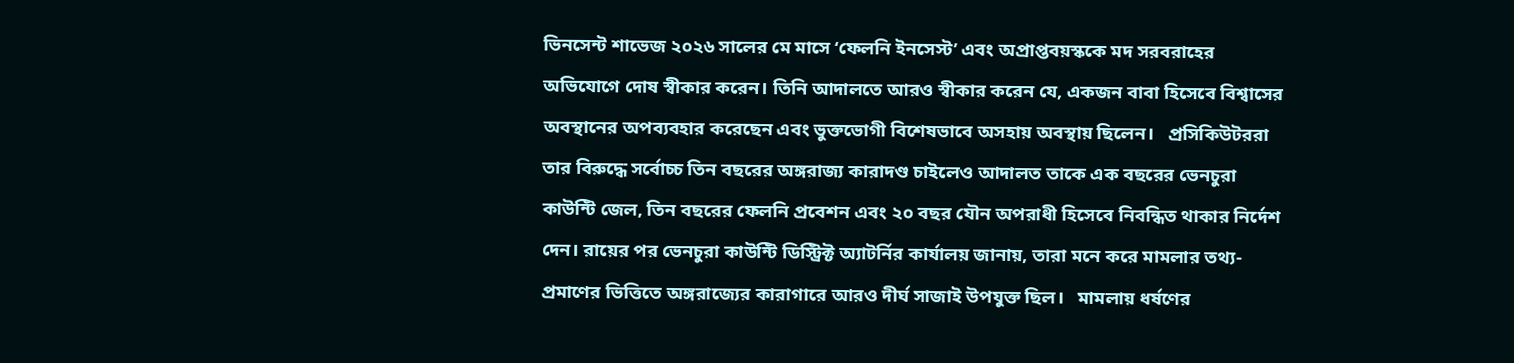ভিনসেন্ট শাভেজ ২০২৬ সালের মে মাসে ‘ফেলনি ইনসেস্ট’ এবং অপ্রাপ্তবয়স্ককে মদ সরবরাহের অভিযোগে দোষ স্বীকার করেন। তিনি আদালতে আরও স্বীকার করেন যে, একজন বাবা হিসেবে বিশ্বাসের অবস্থানের অপব্যবহার করেছেন এবং ভুক্তভোগী বিশেষভাবে অসহায় অবস্থায় ছিলেন।   প্রসিকিউটররা তার বিরুদ্ধে সর্বোচ্চ তিন বছরের অঙ্গরাজ্য কারাদণ্ড চাইলেও আদালত তাকে এক বছরের ভেনচুরা কাউন্টি জেল, তিন বছরের ফেলনি প্রবেশন এবং ২০ বছর যৌন অপরাধী হিসেবে নিবন্ধিত থাকার নির্দেশ দেন। রায়ের পর ভেনচুরা কাউন্টি ডিস্ট্রিক্ট অ্যাটর্নির কার্যালয় জানায়, তারা মনে করে মামলার তথ্য-প্রমাণের ভিত্তিতে অঙ্গরাজ্যের কারাগারে আরও দীর্ঘ সাজাই উপযুক্ত ছিল।   মামলায় ধর্ষণের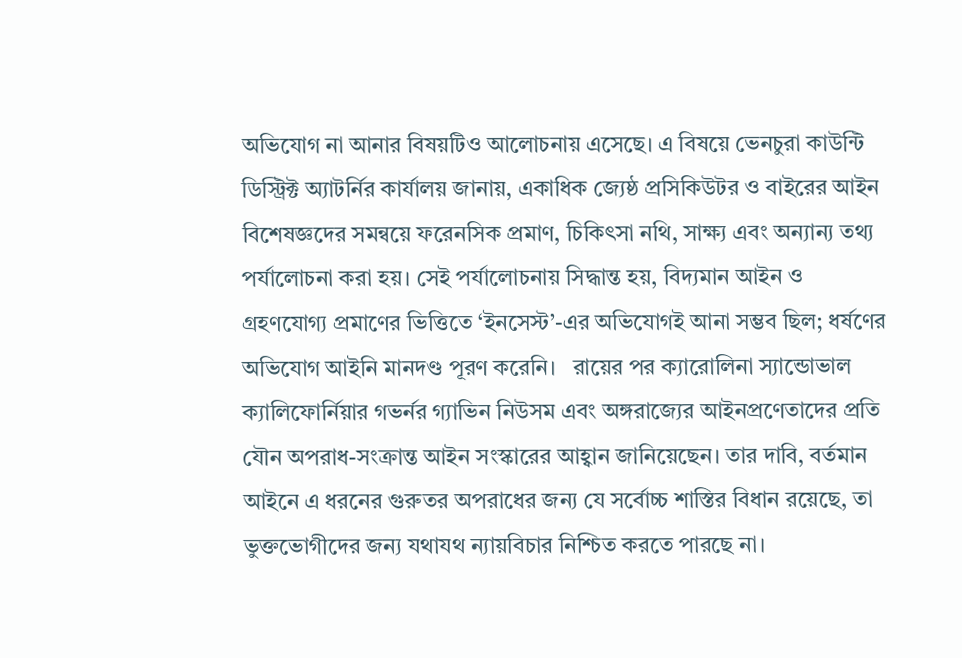অভিযোগ না আনার বিষয়টিও আলোচনায় এসেছে। এ বিষয়ে ভেনচুরা কাউন্টি ডিস্ট্রিক্ট অ্যাটর্নির কার্যালয় জানায়, একাধিক জ্যেষ্ঠ প্রসিকিউটর ও বাইরের আইন বিশেষজ্ঞদের সমন্বয়ে ফরেনসিক প্রমাণ, চিকিৎসা নথি, সাক্ষ্য এবং অন্যান্য তথ্য পর্যালোচনা করা হয়। সেই পর্যালোচনায় সিদ্ধান্ত হয়, বিদ্যমান আইন ও গ্রহণযোগ্য প্রমাণের ভিত্তিতে ‘ইনসেস্ট’-এর অভিযোগই আনা সম্ভব ছিল; ধর্ষণের অভিযোগ আইনি মানদণ্ড পূরণ করেনি।   রায়ের পর ক্যারোলিনা স্যান্ডোভাল ক্যালিফোর্নিয়ার গভর্নর গ্যাভিন নিউসম এবং অঙ্গরাজ্যের আইনপ্রণেতাদের প্রতি যৌন অপরাধ-সংক্রান্ত আইন সংস্কারের আহ্বান জানিয়েছেন। তার দাবি, বর্তমান আইনে এ ধরনের গুরুতর অপরাধের জন্য যে সর্বোচ্চ শাস্তির বিধান রয়েছে, তা ভুক্তভোগীদের জন্য যথাযথ ন্যায়বিচার নিশ্চিত করতে পারছে না।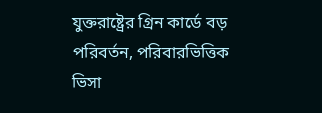যুক্তরাষ্ট্রের গ্রিন কার্ডে বড় পরিবর্তন, পরিবারভিত্তিক ভিসা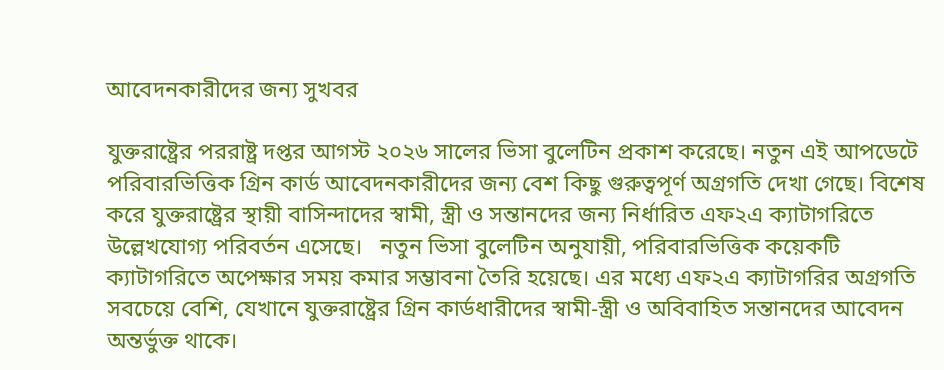আবেদনকারীদের জন্য সুখবর

যুক্তরাষ্ট্রের পররাষ্ট্র দপ্তর আগস্ট ২০২৬ সালের ভিসা বুলেটিন প্রকাশ করেছে। নতুন এই আপডেটে পরিবারভিত্তিক গ্রিন কার্ড আবেদনকারীদের জন্য বেশ কিছু গুরুত্বপূর্ণ অগ্রগতি দেখা গেছে। বিশেষ করে যুক্তরাষ্ট্রের স্থায়ী বাসিন্দাদের স্বামী, স্ত্রী ও সন্তানদের জন্য নির্ধারিত এফ২এ ক্যাটাগরিতে উল্লেখযোগ্য পরিবর্তন এসেছে।   নতুন ভিসা বুলেটিন অনুযায়ী, পরিবারভিত্তিক কয়েকটি ক্যাটাগরিতে অপেক্ষার সময় কমার সম্ভাবনা তৈরি হয়েছে। এর মধ্যে এফ২এ ক্যাটাগরির অগ্রগতি সবচেয়ে বেশি, যেখানে যুক্তরাষ্ট্রের গ্রিন কার্ডধারীদের স্বামী-স্ত্রী ও অবিবাহিত সন্তানদের আবেদন অন্তর্ভুক্ত থাকে।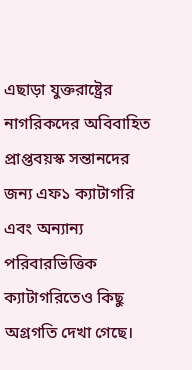এছাড়া যুক্তরাষ্ট্রের নাগরিকদের অবিবাহিত প্রাপ্তবয়স্ক সন্তানদের জন্য এফ১ ক্যাটাগরি এবং অন্যান্য পরিবারভিত্তিক ক্যাটাগরিতেও কিছু অগ্রগতি দেখা গেছে।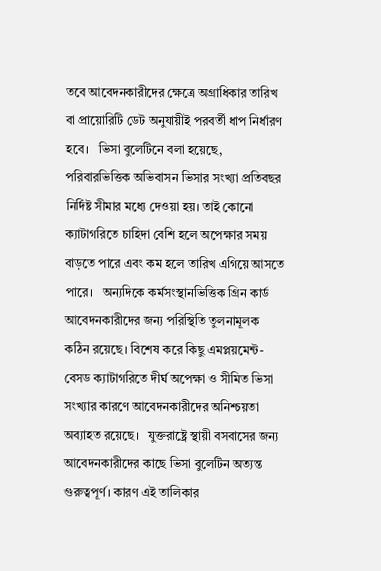তবে আবেদনকারীদের ক্ষেত্রে অগ্রাধিকার তারিখ বা প্রায়োরিটি ডেট অনুযায়ীই পরবর্তী ধাপ নির্ধারণ হবে।   ভিসা বুলেটিনে বলা হয়েছে, পরিবারভিত্তিক অভিবাসন ভিসার সংখ্যা প্রতিবছর নির্দিষ্ট সীমার মধ্যে দেওয়া হয়। তাই কোনো ক্যাটাগরিতে চাহিদা বেশি হলে অপেক্ষার সময় বাড়তে পারে এবং কম হলে তারিখ এগিয়ে আসতে পারে।   অন্যদিকে কর্মসংস্থানভিত্তিক গ্রিন কার্ড আবেদনকারীদের জন্য পরিস্থিতি তুলনামূলক কঠিন রয়েছে। বিশেষ করে কিছু এমপ্লয়মেন্ট-বেসড ক্যাটাগরিতে দীর্ঘ অপেক্ষা ও সীমিত ভিসা সংখ্যার কারণে আবেদনকারীদের অনিশ্চয়তা অব্যাহত রয়েছে।   যুক্তরাষ্ট্রে স্থায়ী বসবাসের জন্য আবেদনকারীদের কাছে ভিসা বুলেটিন অত্যন্ত গুরুত্বপূর্ণ। কারণ এই তালিকার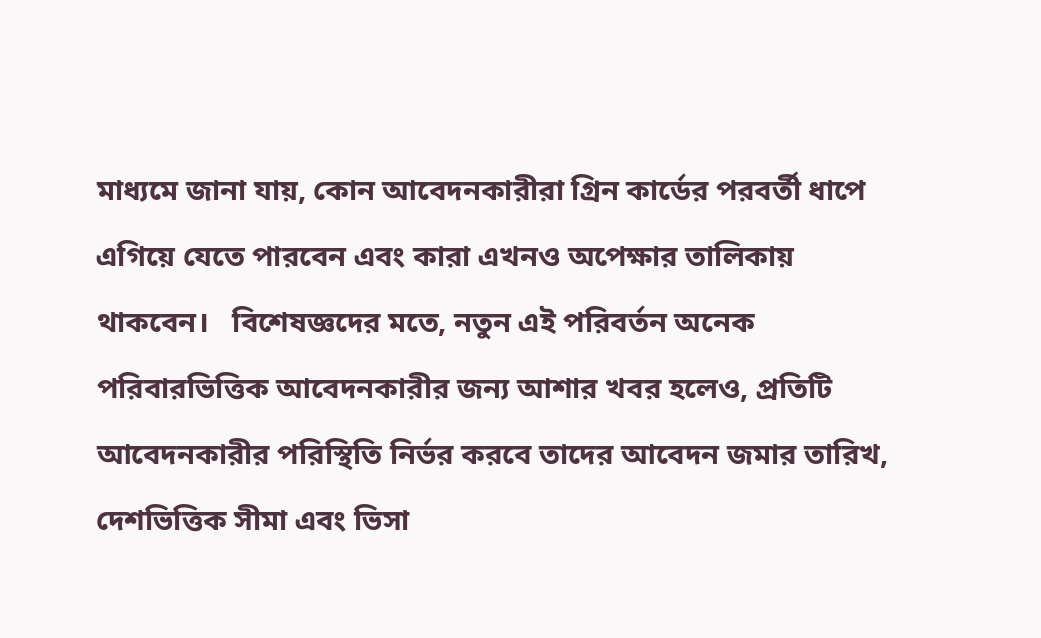মাধ্যমে জানা যায়, কোন আবেদনকারীরা গ্রিন কার্ডের পরবর্তী ধাপে এগিয়ে যেতে পারবেন এবং কারা এখনও অপেক্ষার তালিকায় থাকবেন।   বিশেষজ্ঞদের মতে, নতুন এই পরিবর্তন অনেক পরিবারভিত্তিক আবেদনকারীর জন্য আশার খবর হলেও, প্রতিটি আবেদনকারীর পরিস্থিতি নির্ভর করবে তাদের আবেদন জমার তারিখ, দেশভিত্তিক সীমা এবং ভিসা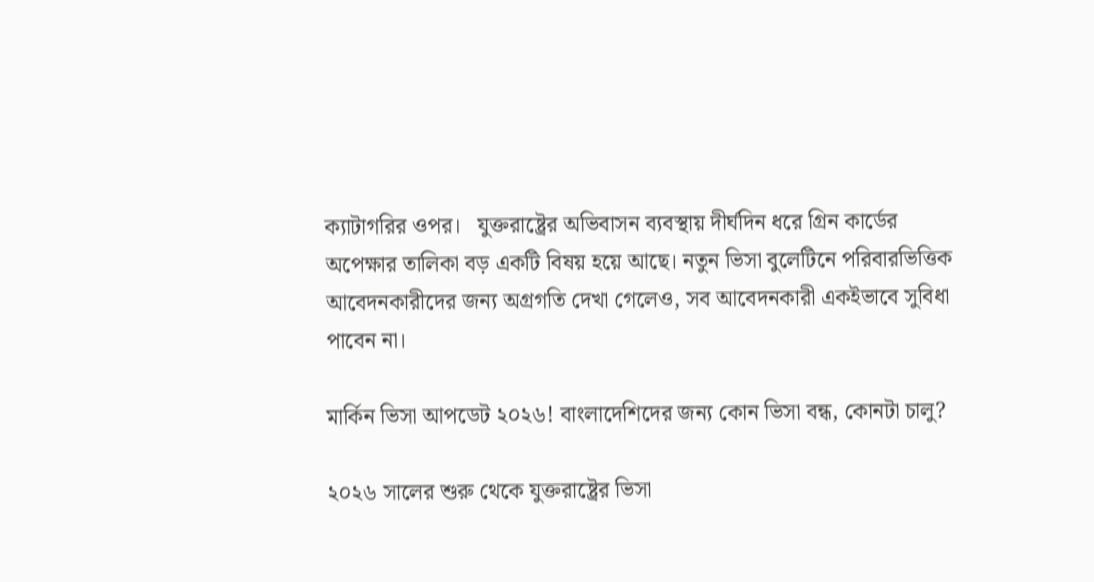ক্যাটাগরির ওপর।   যুক্তরাষ্ট্রের অভিবাসন ব্যবস্থায় দীর্ঘদিন ধরে গ্রিন কার্ডের অপেক্ষার তালিকা বড় একটি বিষয় হয়ে আছে। নতুন ভিসা বুলেটিনে পরিবারভিত্তিক আবেদনকারীদের জন্য অগ্রগতি দেখা গেলেও, সব আবেদনকারী একইভাবে সুবিধা পাবেন না।

মার্কিন ভিসা আপডেট ২০২৬! বাংলাদেশিদের জন্য কোন ভিসা বন্ধ, কোনটা চালু?

২০২৬ সালের শুরু থেকে যুক্তরাষ্ট্রের ভিসা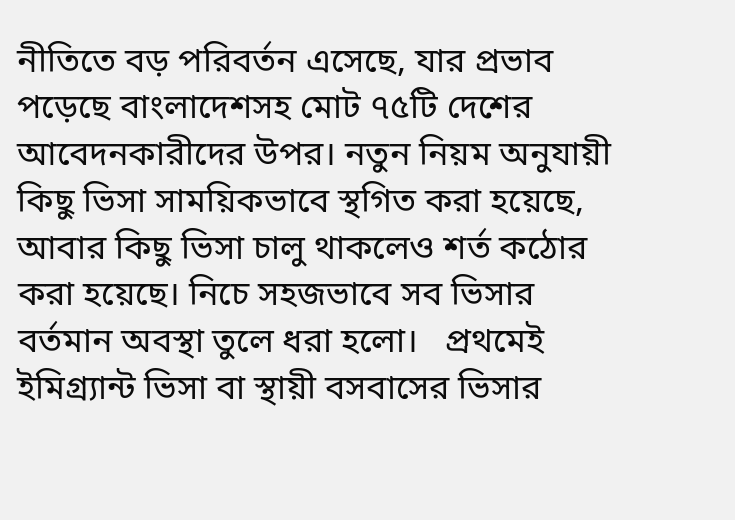নীতিতে বড় পরিবর্তন এসেছে, যার প্রভাব পড়েছে বাংলাদেশসহ মোট ৭৫টি দেশের আবেদনকারীদের উপর। নতুন নিয়ম অনুযায়ী কিছু ভিসা সাময়িকভাবে স্থগিত করা হয়েছে, আবার কিছু ভিসা চালু থাকলেও শর্ত কঠোর করা হয়েছে। নিচে সহজভাবে সব ভিসার বর্তমান অবস্থা তুলে ধরা হলো।   প্রথমেই ইমিগ্র্যান্ট ভিসা বা স্থায়ী বসবাসের ভিসার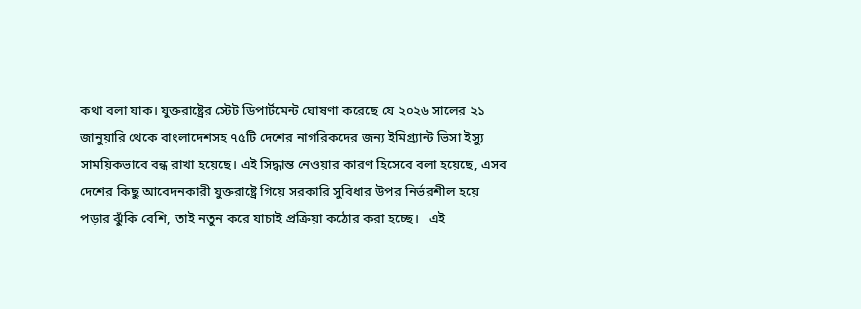কথা বলা যাক। যুক্তরাষ্ট্রের স্টেট ডিপার্টমেন্ট ঘোষণা করেছে যে ২০২৬ সালের ২১ জানুয়ারি থেকে বাংলাদেশসহ ৭৫টি দেশের নাগরিকদের জন্য ইমিগ্র্যান্ট ভিসা ইস্যু সাময়িকভাবে বন্ধ রাখা হয়েছে। এই সিদ্ধান্ত নেওয়ার কারণ হিসেবে বলা হয়েছে, এসব দেশের কিছু আবেদনকারী যুক্তরাষ্ট্রে গিয়ে সরকারি সুবিধার উপর নির্ভরশীল হয়ে পড়ার ঝুঁকি বেশি, তাই নতুন করে যাচাই প্রক্রিয়া কঠোর করা হচ্ছে।   এই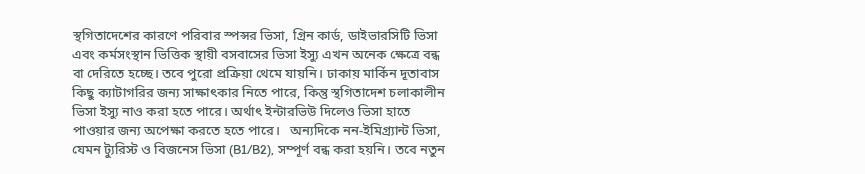স্থগিতাদেশের কারণে পরিবার স্পন্সর ভিসা, গ্রিন কার্ড, ডাইভারসিটি ভিসা এবং কর্মসংস্থান ভিত্তিক স্থায়ী বসবাসের ভিসা ইস্যু এখন অনেক ক্ষেত্রে বন্ধ বা দেরিতে হচ্ছে। তবে পুরো প্রক্রিয়া থেমে যায়নি। ঢাকায় মার্কিন দূতাবাস কিছু ক্যাটাগরির জন্য সাক্ষাৎকার নিতে পারে, কিন্তু স্থগিতাদেশ চলাকালীন ভিসা ইস্যু নাও করা হতে পারে। অর্থাৎ ইন্টারভিউ দিলেও ভিসা হাতে পাওয়ার জন্য অপেক্ষা করতে হতে পারে।   অন্যদিকে নন-ইমিগ্র্যান্ট ভিসা, যেমন ট্যুরিস্ট ও বিজনেস ভিসা (B1/B2), সম্পূর্ণ বন্ধ করা হয়নি। তবে নতুন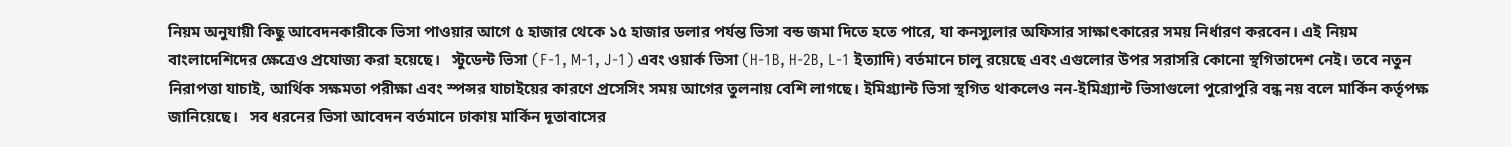নিয়ম অনুযায়ী কিছু আবেদনকারীকে ভিসা পাওয়ার আগে ৫ হাজার থেকে ১৫ হাজার ডলার পর্যন্ত ভিসা বন্ড জমা দিতে হতে পারে, যা কনস্যুলার অফিসার সাক্ষাৎকারের সময় নির্ধারণ করবেন। এই নিয়ম বাংলাদেশিদের ক্ষেত্রেও প্রযোজ্য করা হয়েছে।   স্টুডেন্ট ভিসা (F-1, M-1, J-1) এবং ওয়ার্ক ভিসা (H-1B, H-2B, L-1 ইত্যাদি) বর্তমানে চালু রয়েছে এবং এগুলোর উপর সরাসরি কোনো স্থগিতাদেশ নেই। তবে নতুন নিরাপত্তা যাচাই, আর্থিক সক্ষমতা পরীক্ষা এবং স্পন্সর যাচাইয়ের কারণে প্রসেসিং সময় আগের তুলনায় বেশি লাগছে। ইমিগ্র্যান্ট ভিসা স্থগিত থাকলেও নন-ইমিগ্র্যান্ট ভিসাগুলো পুরোপুরি বন্ধ নয় বলে মার্কিন কর্তৃপক্ষ জানিয়েছে।   সব ধরনের ভিসা আবেদন বর্তমানে ঢাকায় মার্কিন দূতাবাসের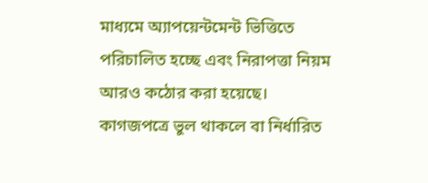মাধ্যমে অ্যাপয়েন্টমেন্ট ভিত্তিতে পরিচালিত হচ্ছে এবং নিরাপত্তা নিয়ম আরও কঠোর করা হয়েছে। কাগজপত্রে ভুল থাকলে বা নির্ধারিত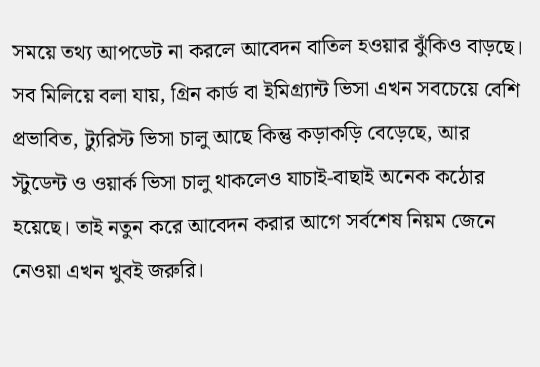সময়ে তথ্য আপডেট না করলে আবেদন বাতিল হওয়ার ঝুঁকিও বাড়ছে।   সব মিলিয়ে বলা যায়, গ্রিন কার্ড বা ইমিগ্র্যান্ট ভিসা এখন সবচেয়ে বেশি প্রভাবিত, ট্যুরিস্ট ভিসা চালু আছে কিন্তু কড়াকড়ি বেড়েছে, আর স্টুডেন্ট ও ওয়ার্ক ভিসা চালু থাকলেও যাচাই-বাছাই অনেক কঠোর হয়েছে। তাই নতুন করে আবেদন করার আগে সর্বশেষ নিয়ম জেনে নেওয়া এখন খুবই জরুরি।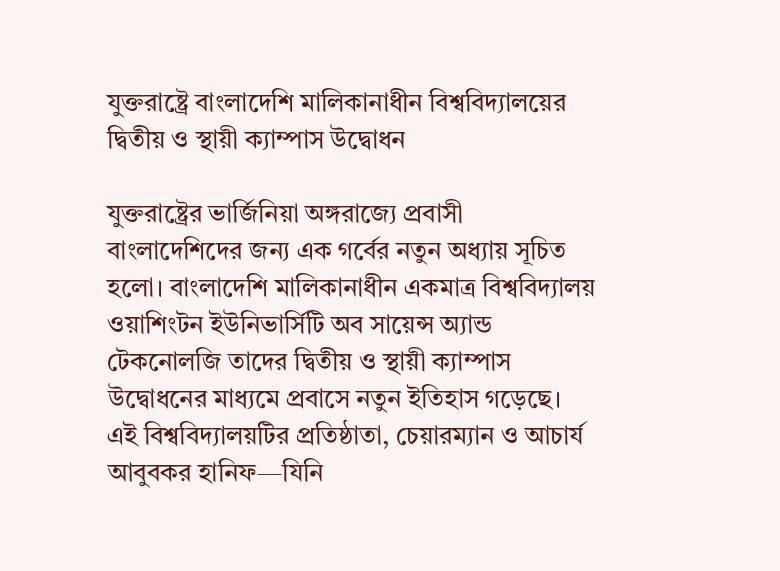যুক্তরাষ্ট্রে বাংলাদেশি মালিকানাধীন বিশ্ববিদ্যালয়ের দ্বিতীয় ও স্থায়ী ক্যাম্পাস উদ্বোধন

যুক্তরাষ্ট্রের ভার্জিনিয়া অঙ্গরাজ্যে প্রবাসী বাংলাদেশিদের জন্য এক গর্বের নতুন অধ্যায় সূচিত হলো। বাংলাদেশি মালিকানাধীন একমাত্র বিশ্ববিদ্যালয় ওয়াশিংটন ইউনিভার্সিটি অব সায়েন্স অ্যান্ড টেকনোলজি তাদের দ্বিতীয় ও স্থায়ী ক্যাম্পাস উদ্বোধনের মাধ্যমে প্রবাসে নতুন ইতিহাস গড়েছে।   এই বিশ্ববিদ্যালয়টির প্রতিষ্ঠাতা, চেয়ারম্যান ও আচার্য আবুবকর হানিফ—যিনি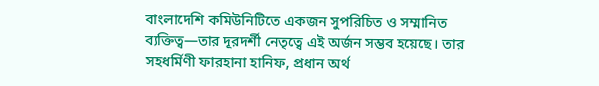বাংলাদেশি কমিউনিটিতে একজন সুপরিচিত ও সম্মানিত ব্যক্তিত্ব—তার দূরদর্শী নেতৃত্বে এই অর্জন সম্ভব হয়েছে। তার সহধর্মিণী ফারহানা হানিফ, প্রধান অর্থ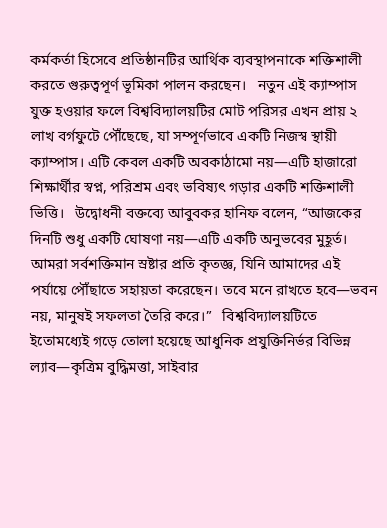কর্মকর্তা হিসেবে প্রতিষ্ঠানটির আর্থিক ব্যবস্থাপনাকে শক্তিশালী করতে গুরুত্বপূর্ণ ভূমিকা পালন করছেন।   নতুন এই ক্যাম্পাস যুক্ত হওয়ার ফলে বিশ্ববিদ্যালয়টির মোট পরিসর এখন প্রায় ২ লাখ বর্গফুটে পৌঁছেছে, যা সম্পূর্ণভাবে একটি নিজস্ব স্থায়ী ক্যাম্পাস। এটি কেবল একটি অবকাঠামো নয়—এটি হাজারো শিক্ষার্থীর স্বপ্ন, পরিশ্রম এবং ভবিষ্যৎ গড়ার একটি শক্তিশালী ভিত্তি।   উদ্বোধনী বক্তব্যে আবুবকর হানিফ বলেন, “আজকের দিনটি শুধু একটি ঘোষণা নয়—এটি একটি অনুভবের মুহূর্ত। আমরা সর্বশক্তিমান স্রষ্টার প্রতি কৃতজ্ঞ, যিনি আমাদের এই পর্যায়ে পৌঁছাতে সহায়তা করেছেন। তবে মনে রাখতে হবে—ভবন নয়, মানুষই সফলতা তৈরি করে।”   বিশ্ববিদ্যালয়টিতে ইতোমধ্যেই গড়ে তোলা হয়েছে আধুনিক প্রযুক্তিনির্ভর বিভিন্ন ল্যাব—কৃত্রিম বুদ্ধিমত্তা, সাইবার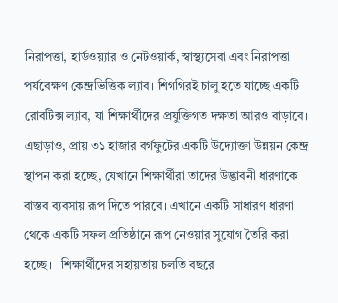নিরাপত্তা, হার্ডওয়্যার ও নেটওয়ার্ক, স্বাস্থ্যসেবা এবং নিরাপত্তা পর্যবেক্ষণ কেন্দ্রভিত্তিক ল্যাব। শিগগিরই চালু হতে যাচ্ছে একটি রোবটিক্স ল্যাব, যা শিক্ষার্থীদের প্রযুক্তিগত দক্ষতা আরও বাড়াবে।   এছাড়াও, প্রায় ৩১ হাজার বর্গফুটের একটি উদ্যোক্তা উন্নয়ন কেন্দ্র স্থাপন করা হচ্ছে, যেখানে শিক্ষার্থীরা তাদের উদ্ভাবনী ধারণাকে বাস্তব ব্যবসায় রূপ দিতে পারবে। এখানে একটি সাধারণ ধারণা থেকে একটি সফল প্রতিষ্ঠানে রূপ নেওয়ার সুযোগ তৈরি করা হচ্ছে।   শিক্ষার্থীদের সহায়তায় চলতি বছরে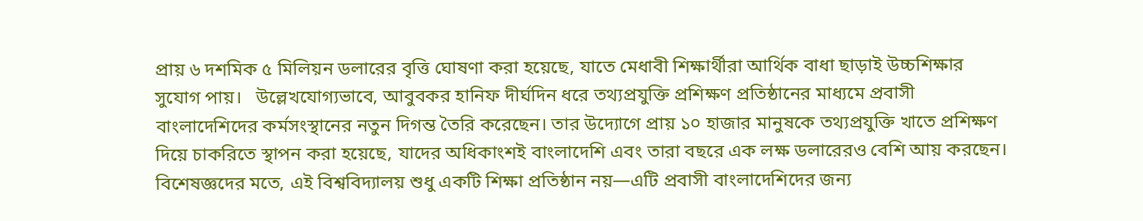প্রায় ৬ দশমিক ৫ মিলিয়ন ডলারের বৃত্তি ঘোষণা করা হয়েছে, যাতে মেধাবী শিক্ষার্থীরা আর্থিক বাধা ছাড়াই উচ্চশিক্ষার সুযোগ পায়।   উল্লেখযোগ্যভাবে, আবুবকর হানিফ দীর্ঘদিন ধরে তথ্যপ্রযুক্তি প্রশিক্ষণ প্রতিষ্ঠানের মাধ্যমে প্রবাসী বাংলাদেশিদের কর্মসংস্থানের নতুন দিগন্ত তৈরি করেছেন। তার উদ্যোগে প্রায় ১০ হাজার মানুষকে তথ্যপ্রযুক্তি খাতে প্রশিক্ষণ দিয়ে চাকরিতে স্থাপন করা হয়েছে, যাদের অধিকাংশই বাংলাদেশি এবং তারা বছরে এক লক্ষ ডলারেরও বেশি আয় করছেন।   বিশেষজ্ঞদের মতে, এই বিশ্ববিদ্যালয় শুধু একটি শিক্ষা প্রতিষ্ঠান নয়—এটি প্রবাসী বাংলাদেশিদের জন্য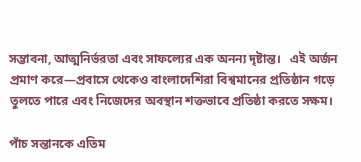সম্ভাবনা, আত্মনির্ভরতা এবং সাফল্যের এক অনন্য দৃষ্টান্ত।   এই অর্জন প্রমাণ করে—প্রবাসে থেকেও বাংলাদেশিরা বিশ্বমানের প্রতিষ্ঠান গড়ে তুলতে পারে এবং নিজেদের অবস্থান শক্তভাবে প্রতিষ্ঠা করতে সক্ষম।

পাঁচ সন্তানকে এতিম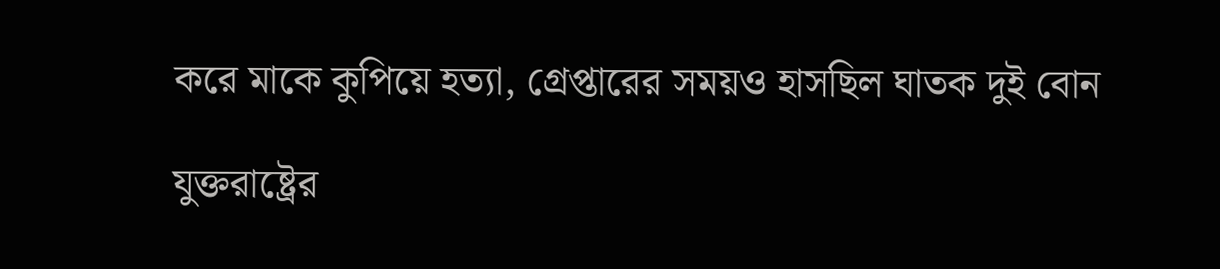করে মাকে কুপিয়ে হত্যা, গ্রেপ্তারের সময়ও হাসছিল ঘাতক দুই বোন

যুক্তরাষ্ট্রের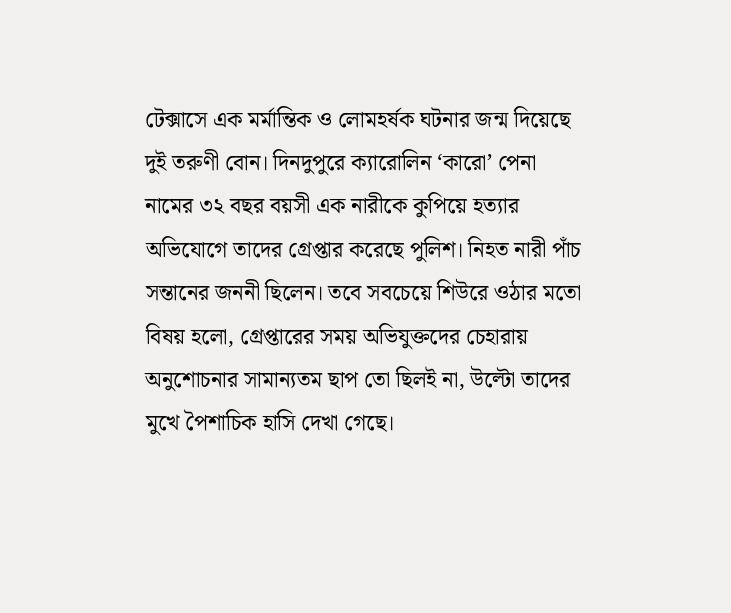টেক্সাসে এক মর্মান্তিক ও লোমহর্ষক ঘটনার জন্ম দিয়েছে দুই তরুণী বোন। দিনদুপুরে ক্যারোলিন ‘কারো’ পেনা নামের ৩২ বছর বয়সী এক নারীকে কুপিয়ে হত্যার অভিযোগে তাদের গ্রেপ্তার করেছে পুলিশ। নিহত নারী পাঁচ সন্তানের জননী ছিলেন। তবে সবচেয়ে শিউরে ওঠার মতো বিষয় হলো, গ্রেপ্তারের সময় অভিযুক্তদের চেহারায় অনুশোচনার সামান্যতম ছাপ তো ছিলই না, উল্টো তাদের মুখে পৈশাচিক হাসি দেখা গেছে।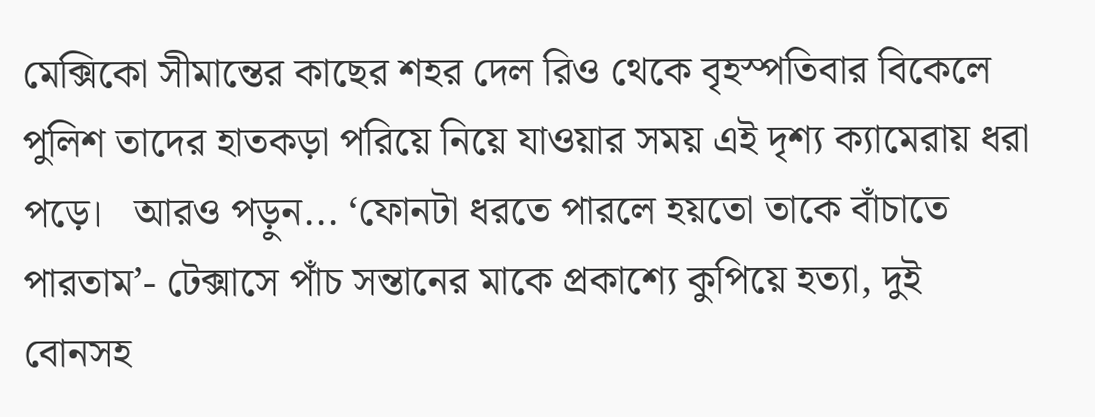মেক্সিকো সীমান্তের কাছের শহর দেল রিও থেকে বৃহস্পতিবার বিকেলে পুলিশ তাদের হাতকড়া পরিয়ে নিয়ে যাওয়ার সময় এই দৃশ্য ক্যামেরায় ধরা পড়ে।   আরও পড়ুন... ‘ফোনটা ধরতে পারলে হয়তো তাকে বাঁচাতে পারতাম’- টেক্সাসে পাঁচ সন্তানের মাকে প্রকাশ্যে কুপিয়ে হত্যা, দুই বোনসহ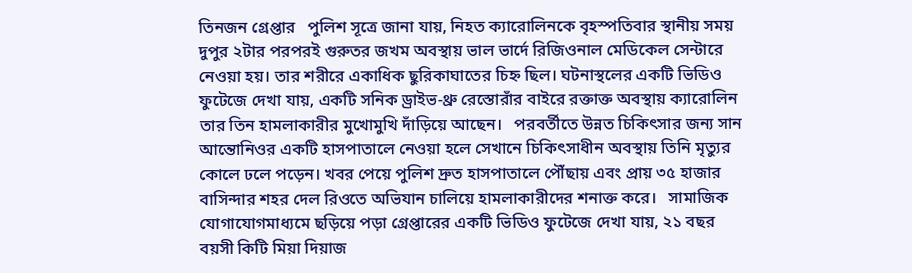তিনজন গ্রেপ্তার   পুলিশ সূত্রে জানা যায়, নিহত ক্যারোলিনকে বৃহস্পতিবার স্থানীয় সময় দুপুর ২টার পরপরই গুরুতর জখম অবস্থায় ভাল ভার্দে রিজিওনাল মেডিকেল সেন্টারে নেওয়া হয়। তার শরীরে একাধিক ছুরিকাঘাতের চিহ্ন ছিল। ঘটনাস্থলের একটি ভিডিও ফুটেজে দেখা যায়, একটি সনিক ড্রাইভ-থ্রু রেস্তোরাঁর বাইরে রক্তাক্ত অবস্থায় ক্যারোলিন তার তিন হামলাকারীর মুখোমুখি দাঁড়িয়ে আছেন।   পরবর্তীতে উন্নত চিকিৎসার জন্য সান আন্তোনিওর একটি হাসপাতালে নেওয়া হলে সেখানে চিকিৎসাধীন অবস্থায় তিনি মৃত্যুর কোলে ঢলে পড়েন। খবর পেয়ে পুলিশ দ্রুত হাসপাতালে পৌঁছায় এবং প্রায় ৩৫ হাজার বাসিন্দার শহর দেল রিওতে অভিযান চালিয়ে হামলাকারীদের শনাক্ত করে।   সামাজিক যোগাযোগমাধ্যমে ছড়িয়ে পড়া গ্রেপ্তারের একটি ভিডিও ফুটেজে দেখা যায়, ২১ বছর বয়সী কিটি মিয়া দিয়াজ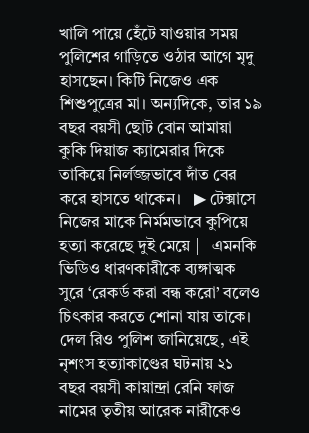খালি পায়ে হেঁটে যাওয়ার সময় পুলিশের গাড়িতে ওঠার আগে মৃদু হাসছেন। কিটি নিজেও এক শিশুপুত্রের মা। অন্যদিকে, তার ১৯ বছর বয়সী ছোট বোন আমায়া কুকি দিয়াজ ক্যামেরার দিকে তাকিয়ে নির্লজ্জভাবে দাঁত বের করে হাসতে থাকেন।   ▶ টেক্সাসে নিজের মাকে নির্মমভাবে কুপিয়ে হত্যা করেছে দুই মেয়ে |   এমনকি ভিডিও ধারণকারীকে ব্যঙ্গাত্মক সুরে ‘রেকর্ড করা বন্ধ করো’ বলেও চিৎকার করতে শোনা যায় তাকে। দেল রিও পুলিশ জানিয়েছে, এই নৃশংস হত্যাকাণ্ডের ঘটনায় ২১ বছর বয়সী কায়ান্দ্রা রেনি ফাজ নামের তৃতীয় আরেক নারীকেও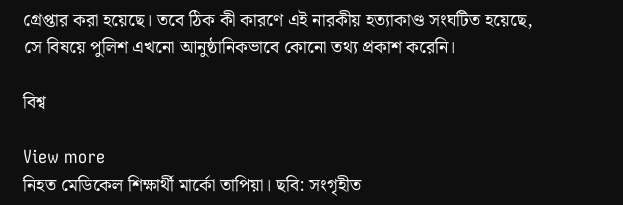গ্রেপ্তার করা হয়েছে। তবে ঠিক কী কারণে এই নারকীয় হত্যাকাণ্ড সংঘটিত হয়েছে, সে বিষয়ে পুলিশ এখনো আনুষ্ঠানিকভাবে কোনো তথ্য প্রকাশ করেনি।

বিশ্ব

View more
নিহত মেডিকেল শিক্ষার্থী মার্কো তাপিয়া। ছবি: সংগৃহীত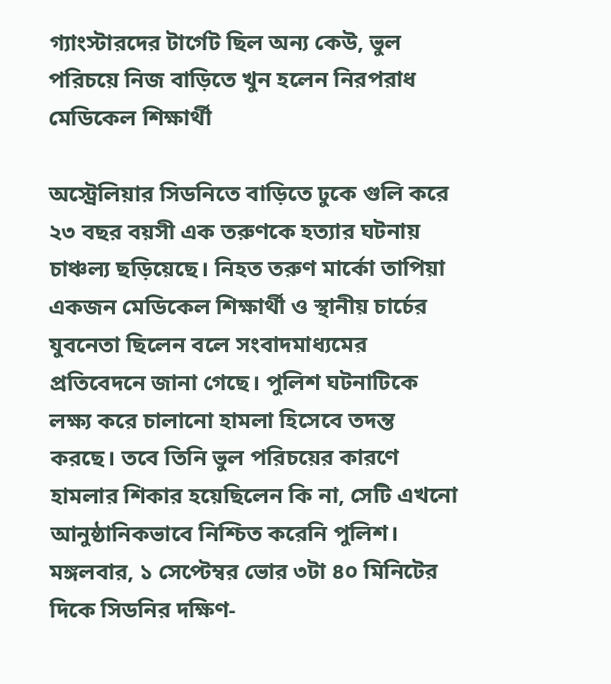গ্যাংস্টারদের টার্গেট ছিল অন্য কেউ, ভুল পরিচয়ে নিজ বাড়িতে খুন হলেন নিরপরাধ মেডিকেল শিক্ষার্থী

অস্ট্রেলিয়ার সিডনিতে বাড়িতে ঢুকে গুলি করে ২৩ বছর বয়সী এক তরুণকে হত্যার ঘটনায় চাঞ্চল্য ছড়িয়েছে। নিহত তরুণ মার্কো তাপিয়া একজন মেডিকেল শিক্ষার্থী ও স্থানীয় চার্চের যুবনেতা ছিলেন বলে সংবাদমাধ্যমের প্রতিবেদনে জানা গেছে। পুলিশ ঘটনাটিকে লক্ষ্য করে চালানো হামলা হিসেবে তদন্ত করছে। তবে তিনি ভুল পরিচয়ের কারণে হামলার শিকার হয়েছিলেন কি না, সেটি এখনো আনুষ্ঠানিকভাবে নিশ্চিত করেনি পুলিশ।   মঙ্গলবার, ১ সেপ্টেম্বর ভোর ৩টা ৪০ মিনিটের দিকে সিডনির দক্ষিণ-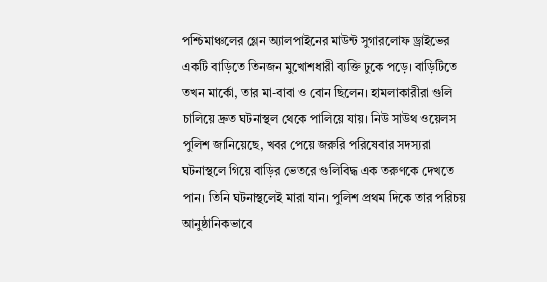পশ্চিমাঞ্চলের গ্লেন অ্যালপাইনের মাউন্ট সুগারলোফ ড্রাইভের একটি বাড়িতে তিনজন মুখোশধারী ব্যক্তি ঢুকে পড়ে। বাড়িটিতে তখন মার্কো, তার মা-বাবা ও বোন ছিলেন। হামলাকারীরা গুলি চালিয়ে দ্রুত ঘটনাস্থল থেকে পালিয়ে যায়। নিউ সাউথ ওয়েলস পুলিশ জানিয়েছে, খবর পেয়ে জরুরি পরিষেবার সদস্যরা ঘটনাস্থলে গিয়ে বাড়ির ভেতরে গুলিবিদ্ধ এক তরুণকে দেখতে পান। তিনি ঘটনাস্থলেই মারা যান। পুলিশ প্রথম দিকে তার পরিচয় আনুষ্ঠানিকভাবে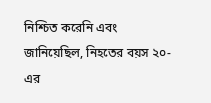নিশ্চিত করেনি এবং জানিয়েছিল, নিহতের বয়স ২০-এর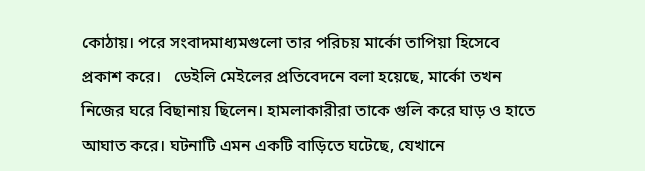কোঠায়। পরে সংবাদমাধ্যমগুলো তার পরিচয় মার্কো তাপিয়া হিসেবে প্রকাশ করে।   ডেইলি মেইলের প্রতিবেদনে বলা হয়েছে, মার্কো তখন নিজের ঘরে বিছানায় ছিলেন। হামলাকারীরা তাকে গুলি করে ঘাড় ও হাতে আঘাত করে। ঘটনাটি এমন একটি বাড়িতে ঘটেছে, যেখানে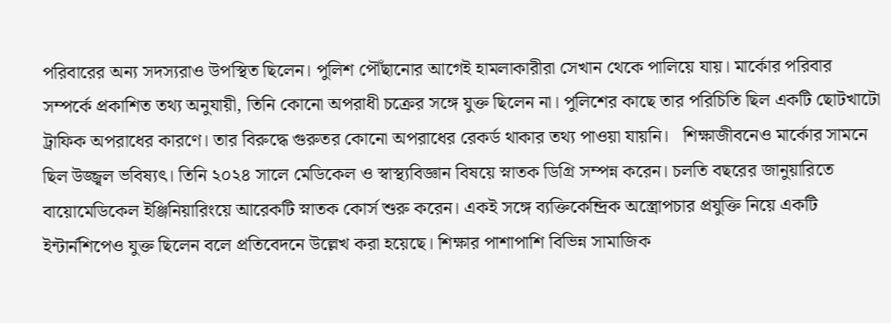পরিবারের অন্য সদস্যরাও উপস্থিত ছিলেন। পুলিশ পৌঁছানোর আগেই হামলাকারীরা সেখান থেকে পালিয়ে যায়। মার্কোর পরিবার সম্পর্কে প্রকাশিত তথ্য অনুযায়ী, তিনি কোনো অপরাধী চক্রের সঙ্গে যুক্ত ছিলেন না। পুলিশের কাছে তার পরিচিতি ছিল একটি ছোটখাটো ট্রাফিক অপরাধের কারণে। তার বিরুদ্ধে গুরুতর কোনো অপরাধের রেকর্ড থাকার তথ্য পাওয়া যায়নি।   শিক্ষাজীবনেও মার্কোর সামনে ছিল উজ্জ্বল ভবিষ্যৎ। তিনি ২০২৪ সালে মেডিকেল ও স্বাস্থ্যবিজ্ঞান বিষয়ে স্নাতক ডিগ্রি সম্পন্ন করেন। চলতি বছরের জানুয়ারিতে বায়োমেডিকেল ইঞ্জিনিয়ারিংয়ে আরেকটি স্নাতক কোর্স শুরু করেন। একই সঙ্গে ব্যক্তিকেন্দ্রিক অস্ত্রোপচার প্রযুক্তি নিয়ে একটি ইন্টার্নশিপেও যুক্ত ছিলেন বলে প্রতিবেদনে উল্লেখ করা হয়েছে। শিক্ষার পাশাপাশি বিভিন্ন সামাজিক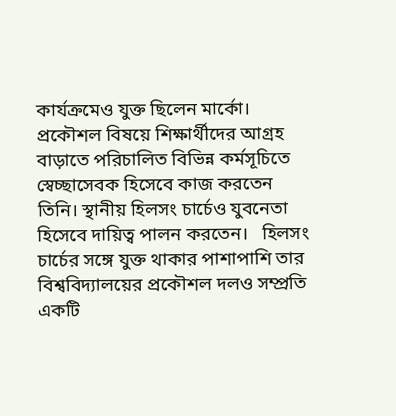কার্যক্রমেও যুক্ত ছিলেন মার্কো। প্রকৌশল বিষয়ে শিক্ষার্থীদের আগ্রহ বাড়াতে পরিচালিত বিভিন্ন কর্মসূচিতে স্বেচ্ছাসেবক হিসেবে কাজ করতেন তিনি। স্থানীয় হিলসং চার্চেও যুবনেতা হিসেবে দায়িত্ব পালন করতেন।   হিলসং চার্চের সঙ্গে যুক্ত থাকার পাশাপাশি তার বিশ্ববিদ্যালয়ের প্রকৌশল দলও সম্প্রতি একটি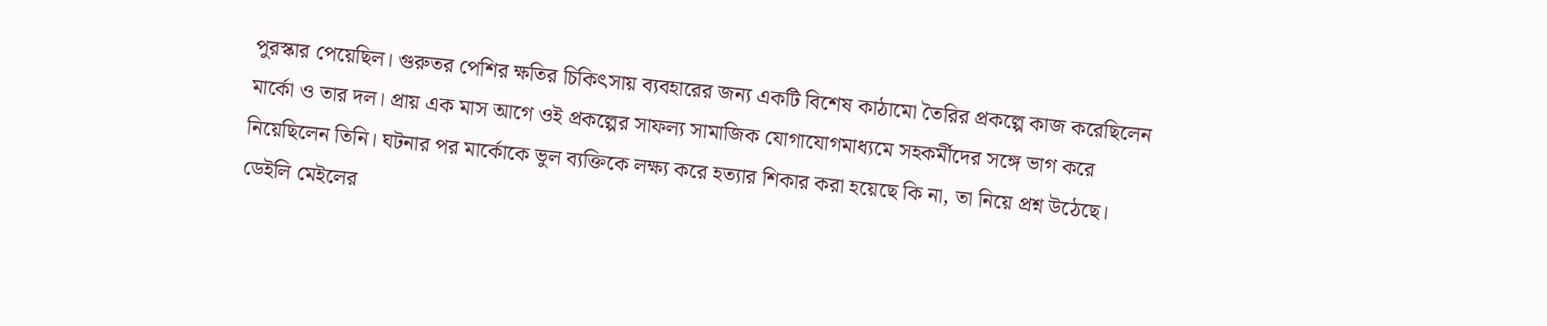পুরস্কার পেয়েছিল। গুরুতর পেশির ক্ষতির চিকিৎসায় ব্যবহারের জন্য একটি বিশেষ কাঠামো তৈরির প্রকল্পে কাজ করেছিলেন মার্কো ও তার দল। প্রায় এক মাস আগে ওই প্রকল্পের সাফল্য সামাজিক যোগাযোগমাধ্যমে সহকর্মীদের সঙ্গে ভাগ করে নিয়েছিলেন তিনি। ঘটনার পর মার্কোকে ভুল ব্যক্তিকে লক্ষ্য করে হত্যার শিকার করা হয়েছে কি না, তা নিয়ে প্রশ্ন উঠেছে। ডেইলি মেইলের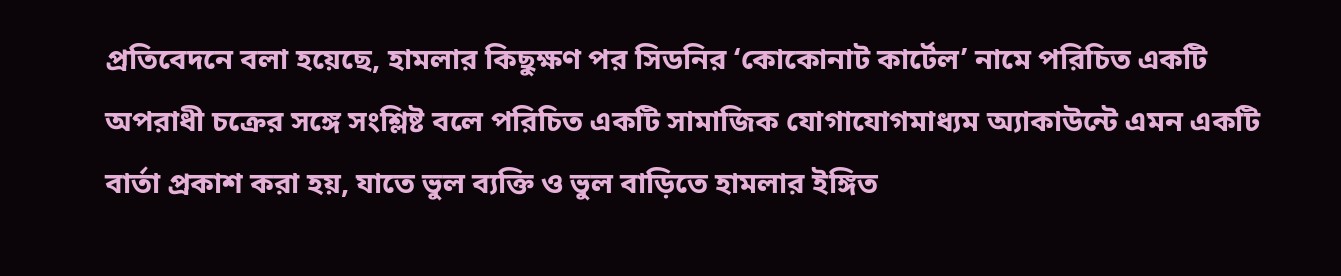প্রতিবেদনে বলা হয়েছে, হামলার কিছুক্ষণ পর সিডনির ‘কোকোনাট কার্টেল’ নামে পরিচিত একটি অপরাধী চক্রের সঙ্গে সংশ্লিষ্ট বলে পরিচিত একটি সামাজিক যোগাযোগমাধ্যম অ্যাকাউন্টে এমন একটি বার্তা প্রকাশ করা হয়, যাতে ভুল ব্যক্তি ও ভুল বাড়িতে হামলার ইঙ্গিত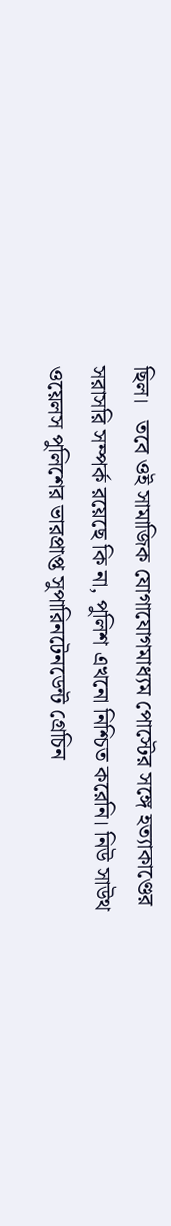ছিল।   তবে ওই সামাজিক যোগাযোগমাধ্যম পোস্টের সঙ্গে হত্যাকাণ্ডের সরাসরি সম্পর্ক রয়েছে কি না, পুলিশ এখনো নিশ্চিত করেনি। নিউ সাউথ ওয়েলস পুলিশের ভারপ্রাপ্ত সুপারিনটেনডেন্ট গ্রেচিন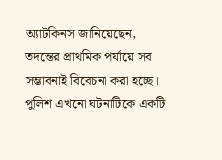অ্যাটকিনস জানিয়েছেন, তদন্তের প্রাথমিক পর্যায়ে সব সম্ভাবনাই বিবেচনা করা হচ্ছে। পুলিশ এখনো ঘটনাটিকে একটি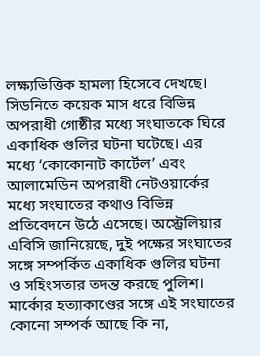লক্ষ্যভিত্তিক হামলা হিসেবে দেখছে। সিডনিতে কয়েক মাস ধরে বিভিন্ন অপরাধী গোষ্ঠীর মধ্যে সংঘাতকে ঘিরে একাধিক গুলির ঘটনা ঘটেছে। এর মধ্যে ‘কোকোনাট কার্টেল’ এবং আলামেডিন অপরাধী নেটওয়ার্কের মধ্যে সংঘাতের কথাও বিভিন্ন প্রতিবেদনে উঠে এসেছে। অস্ট্রেলিয়ার এবিসি জানিয়েছে, দুই পক্ষের সংঘাতের সঙ্গে সম্পর্কিত একাধিক গুলির ঘটনা ও সহিংসতার তদন্ত করছে পুলিশ।   মার্কোর হত্যাকাণ্ডের সঙ্গে এই সংঘাতের কোনো সম্পর্ক আছে কি না,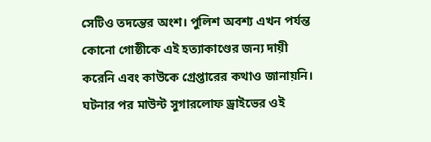সেটিও তদন্তের অংশ। পুলিশ অবশ্য এখন পর্যন্ত কোনো গোষ্ঠীকে এই হত্যাকাণ্ডের জন্য দায়ী করেনি এবং কাউকে গ্রেপ্তারের কথাও জানায়নি। ঘটনার পর মাউন্ট সুগারলোফ ড্রাইভের ওই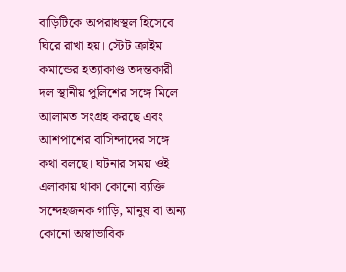বাড়িটিকে অপরাধস্থল হিসেবে ঘিরে রাখা হয়। স্টেট ক্রাইম কমান্ডের হত্যাকাণ্ড তদন্তকারী দল স্থানীয় পুলিশের সঙ্গে মিলে আলামত সংগ্রহ করছে এবং আশপাশের বাসিন্দাদের সঙ্গে কথা বলছে। ঘটনার সময় ওই এলাকায় থাকা কোনো ব্যক্তি সন্দেহজনক গাড়ি, মানুষ বা অন্য কোনো অস্বাভাবিক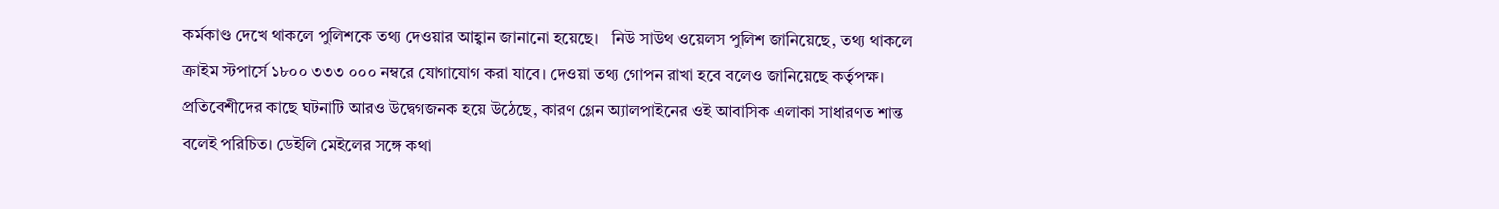কর্মকাণ্ড দেখে থাকলে পুলিশকে তথ্য দেওয়ার আহ্বান জানানো হয়েছে।   নিউ সাউথ ওয়েলস পুলিশ জানিয়েছে, তথ্য থাকলে ক্রাইম স্টপার্সে ১৮০০ ৩৩৩ ০০০ নম্বরে যোগাযোগ করা যাবে। দেওয়া তথ্য গোপন রাখা হবে বলেও জানিয়েছে কর্তৃপক্ষ। প্রতিবেশীদের কাছে ঘটনাটি আরও উদ্বেগজনক হয়ে উঠেছে, কারণ গ্লেন অ্যালপাইনের ওই আবাসিক এলাকা সাধারণত শান্ত বলেই পরিচিত। ডেইলি মেইলের সঙ্গে কথা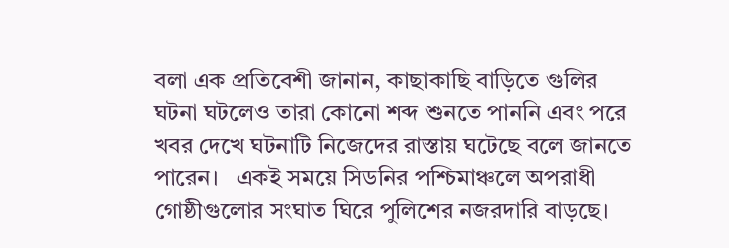বলা এক প্রতিবেশী জানান, কাছাকাছি বাড়িতে গুলির ঘটনা ঘটলেও তারা কোনো শব্দ শুনতে পাননি এবং পরে খবর দেখে ঘটনাটি নিজেদের রাস্তায় ঘটেছে বলে জানতে পারেন।   একই সময়ে সিডনির পশ্চিমাঞ্চলে অপরাধী গোষ্ঠীগুলোর সংঘাত ঘিরে পুলিশের নজরদারি বাড়ছে।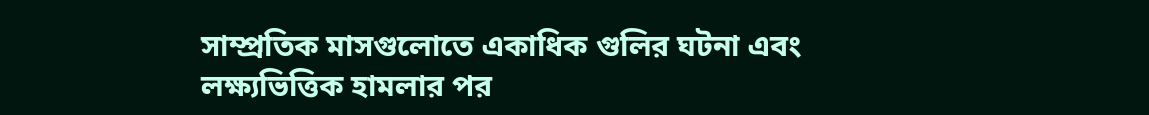সাম্প্রতিক মাসগুলোতে একাধিক গুলির ঘটনা এবং লক্ষ্যভিত্তিক হামলার পর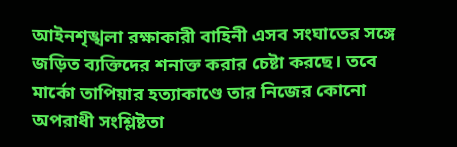আইনশৃঙ্খলা রক্ষাকারী বাহিনী এসব সংঘাতের সঙ্গে জড়িত ব্যক্তিদের শনাক্ত করার চেষ্টা করছে। তবে মার্কো তাপিয়ার হত্যাকাণ্ডে তার নিজের কোনো অপরাধী সংশ্লিষ্টতা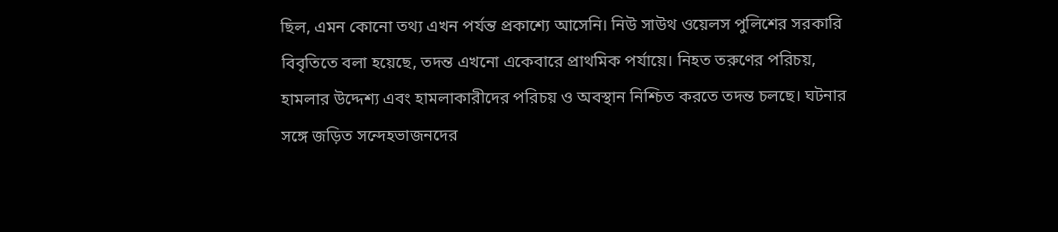ছিল, এমন কোনো তথ্য এখন পর্যন্ত প্রকাশ্যে আসেনি। নিউ সাউথ ওয়েলস পুলিশের সরকারি বিবৃতিতে বলা হয়েছে, তদন্ত এখনো একেবারে প্রাথমিক পর্যায়ে। নিহত তরুণের পরিচয়, হামলার উদ্দেশ্য এবং হামলাকারীদের পরিচয় ও অবস্থান নিশ্চিত করতে তদন্ত চলছে। ঘটনার সঙ্গে জড়িত সন্দেহভাজনদের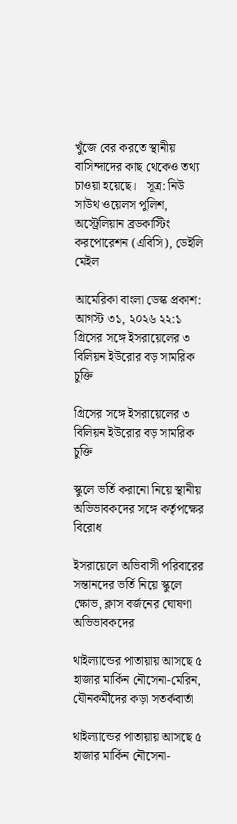খুঁজে বের করতে স্থানীয় বাসিন্দাদের কাছ থেকেও তথ্য চাওয়া হয়েছে।   সূত্র: নিউ সাউথ ওয়েলস পুলিশ, অস্ট্রেলিয়ান ব্রডকাস্টিং করপোরেশন (এবিসি), ডেইলি মেইল

আমেরিকা বাংলা ডেস্ক প্রকাশ: আগস্ট ৩১, ২০২৬ ২২:১
গ্রিসের সঙ্গে ইসরায়েলের ৩ বিলিয়ন ইউরোর বড় সামরিক চুক্তি

গ্রিসের সঙ্গে ইসরায়েলের ৩ বিলিয়ন ইউরোর বড় সামরিক চুক্তি

স্কুলে ভর্তি করানো নিয়ে স্থানীয় অভিভাবকদের সঙ্গে কর্তৃপক্ষের বিরোধ

ইসরায়েলে অভিবাসী পরিবারের সন্তানদের ভর্তি নিয়ে স্কুলে ক্ষোভ, ক্লাস বর্জনের ঘোষণা অভিভাবকদের

থাইল্যান্ডের পাতায়ায় আসছে ৫ হাজার মার্কিন নৌসেনা-মেরিন, যৌনকর্মীদের কড়া সতর্কবার্তা

থাইল্যান্ডের পাতায়ায় আসছে ৫ হাজার মার্কিন নৌসেনা-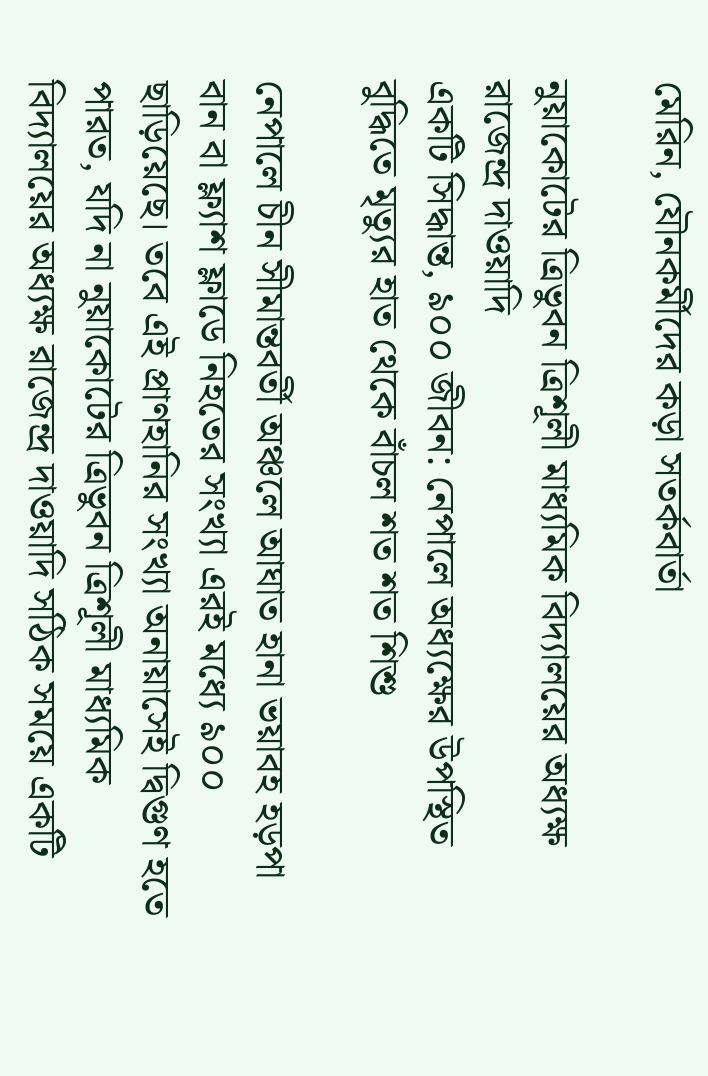মেরিন, যৌনকর্মীদের কড়া সতর্কবার্তা

নুয়াকোটের ত্রিভুবন ত্রিশূলী মাধ্যমিক বিদ্যালয়ের অধ্যক্ষ রাজেন্দ্র দাওয়াদি
একটি সিদ্ধান্ত, ৯০০ জীবন: নেপালে অধ্যক্ষের উপস্থিত বুদ্ধিতে মৃত্যুর হাত থেকে বাঁচল শত শত শিশু

নেপালে চীন সীমান্তবর্তী অঞ্চলে আঘাত হানা ভয়াবহ হড়পা বান বা ফ্ল্যাশ ফ্লাডে নিহতের সংখ্যা এরই মধ্যে ৯০০ ছাড়িয়েছে। তবে এই প্রাণহানির সংখ্যা অনায়াসেই দ্বিগুণ হতে পারত, যদি না নুয়াকোটের ত্রিভুবন ত্রিশূলী মাধ্যমিক বিদ্যালয়ের অধ্যক্ষ রাজেন্দ্র দাওয়াদি সঠিক সময়ে একটি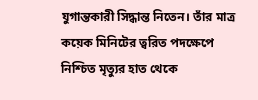যুগান্তকারী সিদ্ধান্ত নিতেন। তাঁর মাত্র কয়েক মিনিটের ত্বরিত পদক্ষেপে নিশ্চিত মৃত্যুর হাত থেকে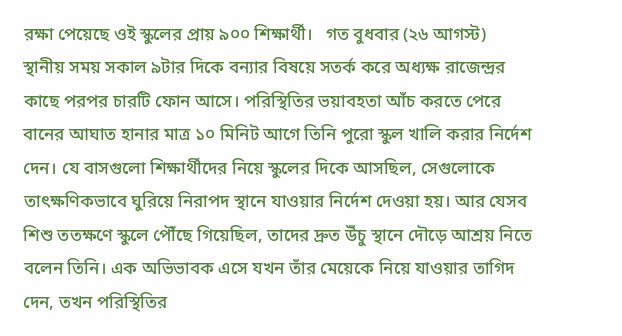রক্ষা পেয়েছে ওই স্কুলের প্রায় ৯০০ শিক্ষার্থী।   গত বুধবার (২৬ আগস্ট) স্থানীয় সময় সকাল ৯টার দিকে বন্যার বিষয়ে সতর্ক করে অধ্যক্ষ রাজেন্দ্রর কাছে পরপর চারটি ফোন আসে। পরিস্থিতির ভয়াবহতা আঁচ করতে পেরে বানের আঘাত হানার মাত্র ১০ মিনিট আগে তিনি পুরো স্কুল খালি করার নির্দেশ দেন। যে বাসগুলো শিক্ষার্থীদের নিয়ে স্কুলের দিকে আসছিল, সেগুলোকে তাৎক্ষণিকভাবে ঘুরিয়ে নিরাপদ স্থানে যাওয়ার নির্দেশ দেওয়া হয়। আর যেসব শিশু ততক্ষণে স্কুলে পৌঁছে গিয়েছিল, তাদের দ্রুত উঁচু স্থানে দৌড়ে আশ্রয় নিতে বলেন তিনি। এক অভিভাবক এসে যখন তাঁর মেয়েকে নিয়ে যাওয়ার তাগিদ দেন, তখন পরিস্থিতির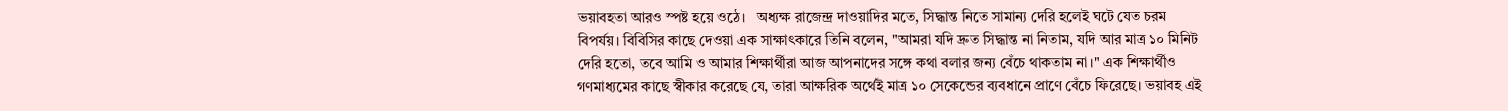ভয়াবহতা আরও স্পষ্ট হয়ে ওঠে।   অধ্যক্ষ রাজেন্দ্র দাওয়াদির মতে, সিদ্ধান্ত নিতে সামান্য দেরি হলেই ঘটে যেত চরম বিপর্যয়। বিবিসির কাছে দেওয়া এক সাক্ষাৎকারে তিনি বলেন, "আমরা যদি দ্রুত সিদ্ধান্ত না নিতাম, যদি আর মাত্র ১০ মিনিট দেরি হতো, তবে আমি ও আমার শিক্ষার্থীরা আজ আপনাদের সঙ্গে কথা বলার জন্য বেঁচে থাকতাম না।" এক শিক্ষার্থীও গণমাধ্যমের কাছে স্বীকার করেছে যে, তারা আক্ষরিক অর্থেই মাত্র ১০ সেকেন্ডের ব্যবধানে প্রাণে বেঁচে ফিরেছে। ভয়াবহ এই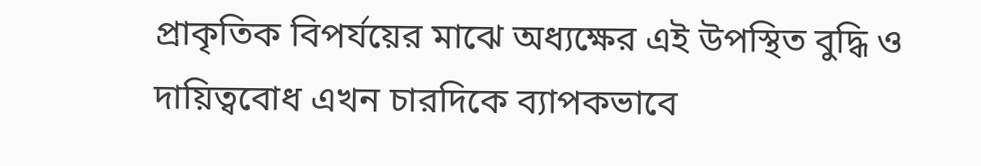প্রাকৃতিক বিপর্যয়ের মাঝে অধ্যক্ষের এই উপস্থিত বুদ্ধি ও দায়িত্ববোধ এখন চারদিকে ব্যাপকভাবে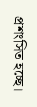প্রশংসিত হচ্ছে।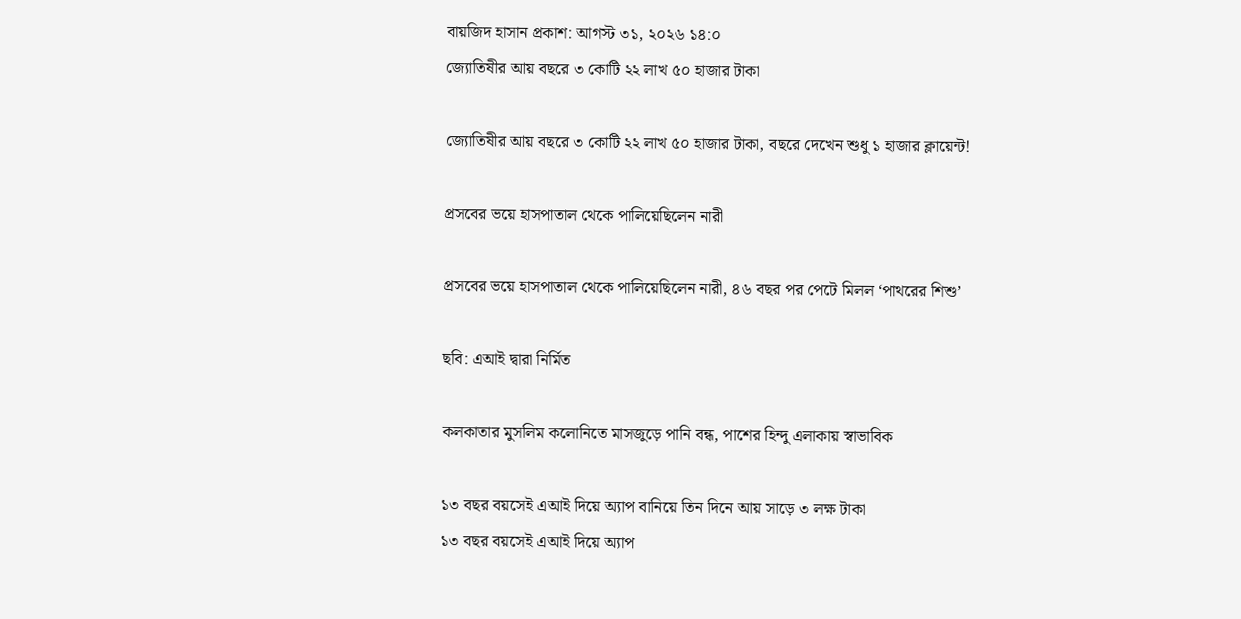বায়জিদ হাসান প্রকাশ: আগস্ট ৩১, ২০২৬ ১৪:০
জ্যোতিষীর আয় বছরে ৩ কোটি ২২ লাখ ৫০ হাজার টাকা

জ্যোতিষীর আয় বছরে ৩ কোটি ২২ লাখ ৫০ হাজার টাকা, বছরে দেখেন শুধু ১ হাজার ক্লায়েন্ট!

প্রসবের ভয়ে হাসপাতাল থেকে পালিয়েছিলেন নারী

প্রসবের ভয়ে হাসপাতাল থেকে পালিয়েছিলেন নারী, ৪৬ বছর পর পেটে মিলল ‘পাথরের শিশু’

ছবি: এআই দ্বারা নির্মিত

কলকাতার মুসলিম কলোনিতে মাসজুড়ে পানি বন্ধ, পাশের হিন্দু এলাকায় স্বাভাবিক

১৩ বছর বয়সেই এআই দিয়ে অ্যাপ বানিয়ে তিন দিনে আয় সাড়ে ৩ লক্ষ টাকা
১৩ বছর বয়সেই এআই দিয়ে অ্যাপ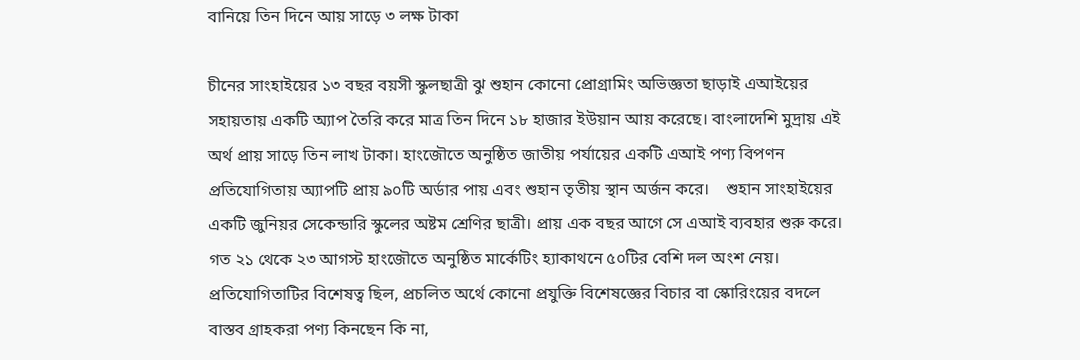বানিয়ে তিন দিনে আয় সাড়ে ৩ লক্ষ টাকা

চীনের সাংহাইয়ের ১৩ বছর বয়সী স্কুলছাত্রী ঝু শুহান কোনো প্রোগ্রামিং অভিজ্ঞতা ছাড়াই এআইয়ের সহায়তায় একটি অ্যাপ তৈরি করে মাত্র তিন দিনে ১৮ হাজার ইউয়ান আয় করেছে। বাংলাদেশি মুদ্রায় এই অর্থ প্রায় সাড়ে তিন লাখ টাকা। হাংজৌতে অনুষ্ঠিত জাতীয় পর্যায়ের একটি এআই পণ্য বিপণন প্রতিযোগিতায় অ্যাপটি প্রায় ৯০টি অর্ডার পায় এবং শুহান তৃতীয় স্থান অর্জন করে।    শুহান সাংহাইয়ের একটি জুনিয়র সেকেন্ডারি স্কুলের অষ্টম শ্রেণির ছাত্রী। প্রায় এক বছর আগে সে এআই ব্যবহার শুরু করে। গত ২১ থেকে ২৩ আগস্ট হাংজৌতে অনুষ্ঠিত মার্কেটিং হ্যাকাথনে ৫০টির বেশি দল অংশ নেয়। প্রতিযোগিতাটির বিশেষত্ব ছিল, প্রচলিত অর্থে কোনো প্রযুক্তি বিশেষজ্ঞের বিচার বা স্কোরিংয়ের বদলে বাস্তব গ্রাহকরা পণ্য কিনছেন কি না,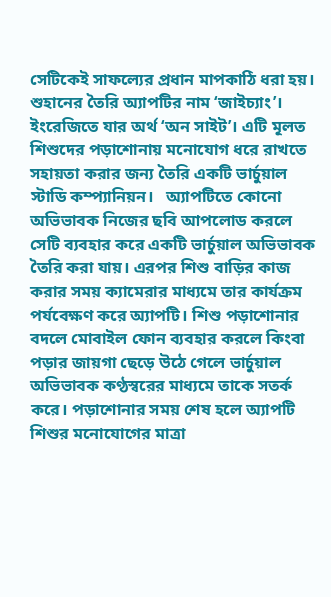সেটিকেই সাফল্যের প্রধান মাপকাঠি ধরা হয়।  শুহানের তৈরি অ্যাপটির নাম ‘জাইচ্যাং’। ইংরেজিতে যার অর্থ ‘অন সাইট’। এটি মূলত শিশুদের পড়াশোনায় মনোযোগ ধরে রাখতে সহায়তা করার জন্য তৈরি একটি ভার্চুয়াল স্টাডি কম্প্যানিয়ন।   অ্যাপটিতে কোনো অভিভাবক নিজের ছবি আপলোড করলে সেটি ব্যবহার করে একটি ভার্চুয়াল অভিভাবক তৈরি করা যায়। এরপর শিশু বাড়ির কাজ করার সময় ক্যামেরার মাধ্যমে তার কার্যক্রম পর্যবেক্ষণ করে অ্যাপটি। শিশু পড়াশোনার বদলে মোবাইল ফোন ব্যবহার করলে কিংবা পড়ার জায়গা ছেড়ে উঠে গেলে ভার্চুয়াল অভিভাবক কণ্ঠস্বরের মাধ্যমে তাকে সতর্ক করে। পড়াশোনার সময় শেষ হলে অ্যাপটি শিশুর মনোযোগের মাত্রা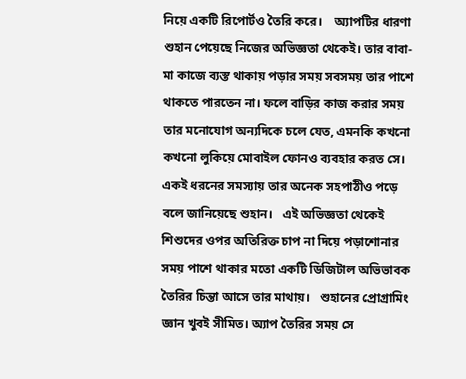নিয়ে একটি রিপোর্টও তৈরি করে।    অ্যাপটির ধারণা শুহান পেয়েছে নিজের অভিজ্ঞতা থেকেই। তার বাবা-মা কাজে ব্যস্ত থাকায় পড়ার সময় সবসময় তার পাশে থাকতে পারতেন না। ফলে বাড়ির কাজ করার সময় তার মনোযোগ অন্যদিকে চলে যেত, এমনকি কখনো কখনো লুকিয়ে মোবাইল ফোনও ব্যবহার করত সে। একই ধরনের সমস্যায় তার অনেক সহপাঠীও পড়ে বলে জানিয়েছে শুহান।   এই অভিজ্ঞতা থেকেই শিশুদের ওপর অতিরিক্ত চাপ না দিয়ে পড়াশোনার সময় পাশে থাকার মতো একটি ডিজিটাল অভিভাবক তৈরির চিন্তা আসে তার মাথায়।   শুহানের প্রোগ্রামিং জ্ঞান খুবই সীমিত। অ্যাপ তৈরির সময় সে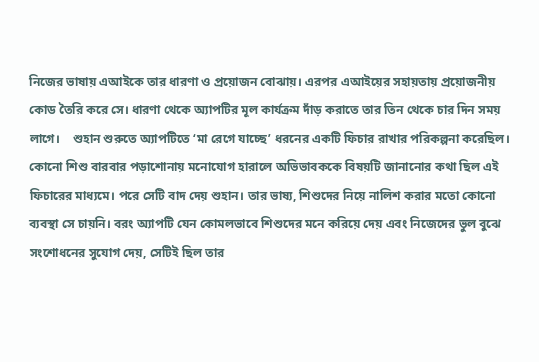নিজের ভাষায় এআইকে তার ধারণা ও প্রয়োজন বোঝায়। এরপর এআইয়ের সহায়তায় প্রয়োজনীয় কোড তৈরি করে সে। ধারণা থেকে অ্যাপটির মূল কার্যক্রম দাঁড় করাতে তার তিন থেকে চার দিন সময় লাগে।    শুহান শুরুতে অ্যাপটিতে ‘মা রেগে যাচ্ছে’ ধরনের একটি ফিচার রাখার পরিকল্পনা করেছিল। কোনো শিশু বারবার পড়াশোনায় মনোযোগ হারালে অভিভাবককে বিষয়টি জানানোর কথা ছিল এই ফিচারের মাধ্যমে। পরে সেটি বাদ দেয় শুহান। তার ভাষ্য, শিশুদের নিয়ে নালিশ করার মতো কোনো ব্যবস্থা সে চায়নি। বরং অ্যাপটি যেন কোমলভাবে শিশুদের মনে করিয়ে দেয় এবং নিজেদের ভুল বুঝে সংশোধনের সুযোগ দেয়, সেটিই ছিল তার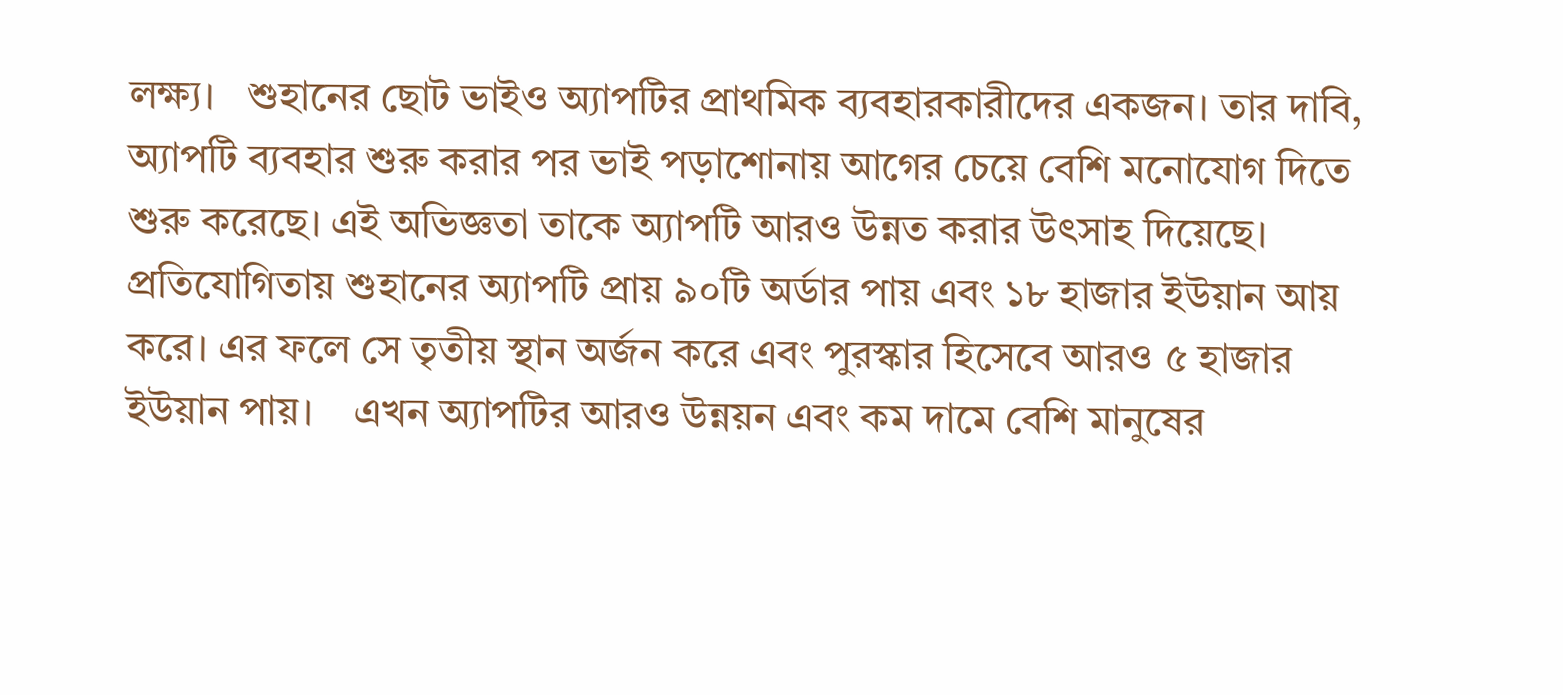লক্ষ্য।   শুহানের ছোট ভাইও অ্যাপটির প্রাথমিক ব্যবহারকারীদের একজন। তার দাবি, অ্যাপটি ব্যবহার শুরু করার পর ভাই পড়াশোনায় আগের চেয়ে বেশি মনোযোগ দিতে শুরু করেছে। এই অভিজ্ঞতা তাকে অ্যাপটি আরও উন্নত করার উৎসাহ দিয়েছে।   প্রতিযোগিতায় শুহানের অ্যাপটি প্রায় ৯০টি অর্ডার পায় এবং ১৮ হাজার ইউয়ান আয় করে। এর ফলে সে তৃতীয় স্থান অর্জন করে এবং পুরস্কার হিসেবে আরও ৫ হাজার ইউয়ান পায়।    এখন অ্যাপটির আরও উন্নয়ন এবং কম দামে বেশি মানুষের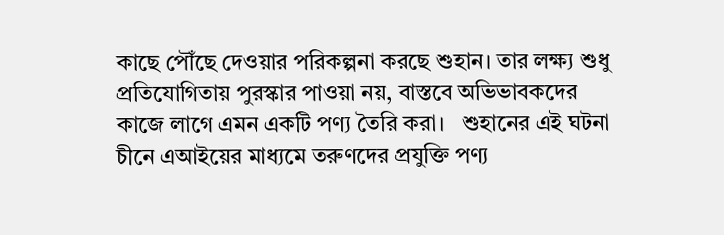কাছে পৌঁছে দেওয়ার পরিকল্পনা করছে শুহান। তার লক্ষ্য শুধু প্রতিযোগিতায় পুরস্কার পাওয়া নয়, বাস্তবে অভিভাবকদের কাজে লাগে এমন একটি পণ্য তৈরি করা।   শুহানের এই ঘটনা চীনে এআইয়ের মাধ্যমে তরুণদের প্রযুক্তি পণ্য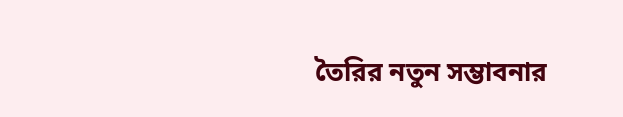তৈরির নতুন সম্ভাবনার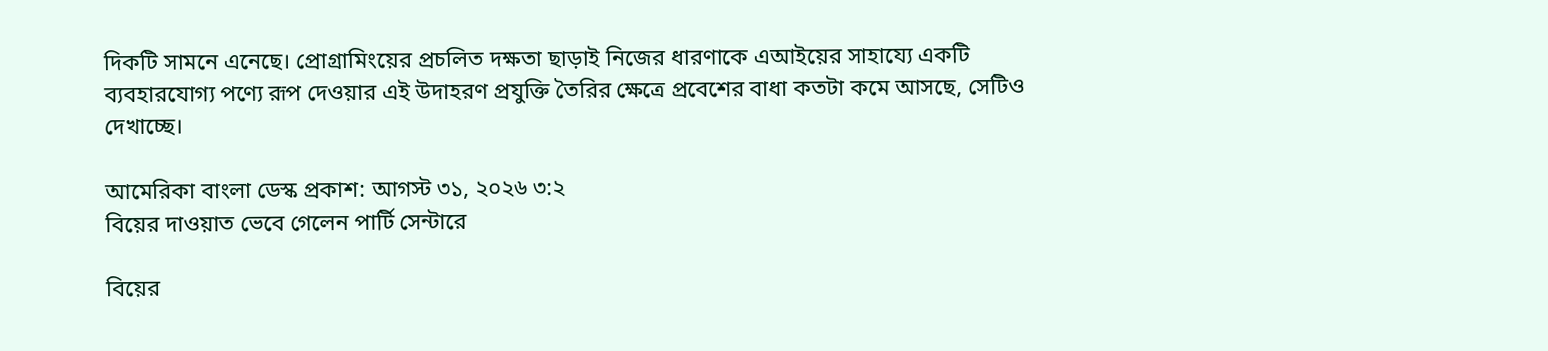দিকটি সামনে এনেছে। প্রোগ্রামিংয়ের প্রচলিত দক্ষতা ছাড়াই নিজের ধারণাকে এআইয়ের সাহায্যে একটি ব্যবহারযোগ্য পণ্যে রূপ দেওয়ার এই উদাহরণ প্রযুক্তি তৈরির ক্ষেত্রে প্রবেশের বাধা কতটা কমে আসছে, সেটিও দেখাচ্ছে।

আমেরিকা বাংলা ডেস্ক প্রকাশ: আগস্ট ৩১, ২০২৬ ৩:২
বিয়ের দাওয়াত ভেবে গেলেন পার্টি সেন্টারে

বিয়ের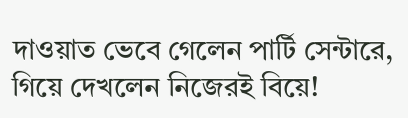দাওয়াত ভেবে গেলেন পার্টি সেন্টারে, গিয়ে দেখলেন নিজেরই বিয়ে!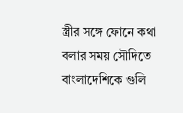স্ত্রীর সঙ্গে ফোনে কথা বলার সময় সৌদিতে বাংলাদেশিকে গুলি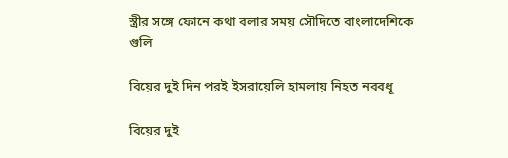স্ত্রীর সঙ্গে ফোনে কথা বলার সময় সৌদিতে বাংলাদেশিকে গুলি

বিয়ের দুই দিন পরই ইসরায়েলি হামলায় নিহত নববধূ

বিয়ের দুই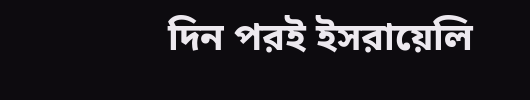দিন পরই ইসরায়েলি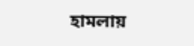হামলায়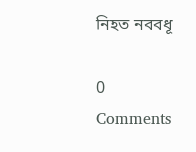নিহত নববধূ

0 Comments